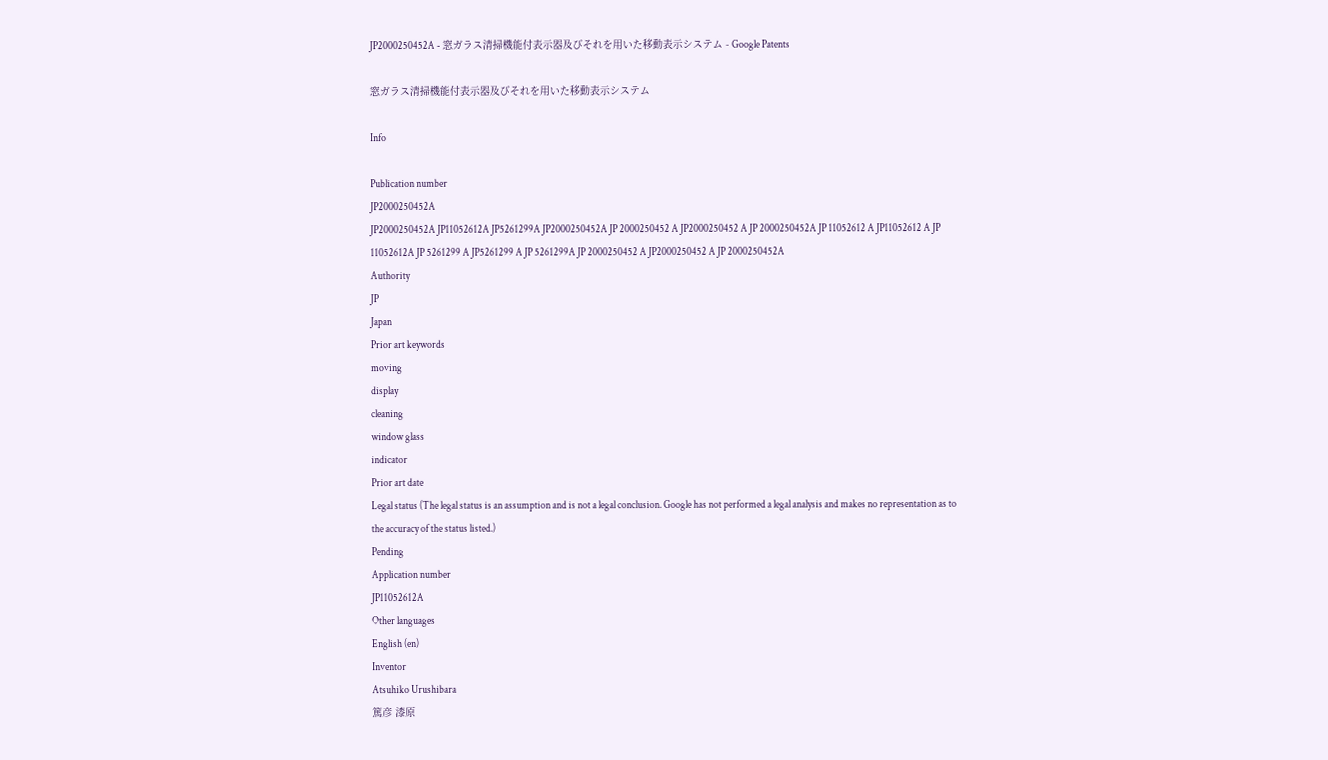JP2000250452A - 窓ガラス清掃機能付表示器及びそれを用いた移動表示システム - Google Patents

窓ガラス清掃機能付表示器及びそれを用いた移動表示システム

Info

Publication number
JP2000250452A
JP2000250452A JP11052612A JP5261299A JP2000250452A JP 2000250452 A JP2000250452 A JP 2000250452A JP 11052612 A JP11052612 A JP 11052612A JP 5261299 A JP5261299 A JP 5261299A JP 2000250452 A JP2000250452 A JP 2000250452A
Authority
JP
Japan
Prior art keywords
moving
display
cleaning
window glass
indicator
Prior art date
Legal status (The legal status is an assumption and is not a legal conclusion. Google has not performed a legal analysis and makes no representation as to the accuracy of the status listed.)
Pending
Application number
JP11052612A
Other languages
English (en)
Inventor
Atsuhiko Urushibara
篤彦 漆原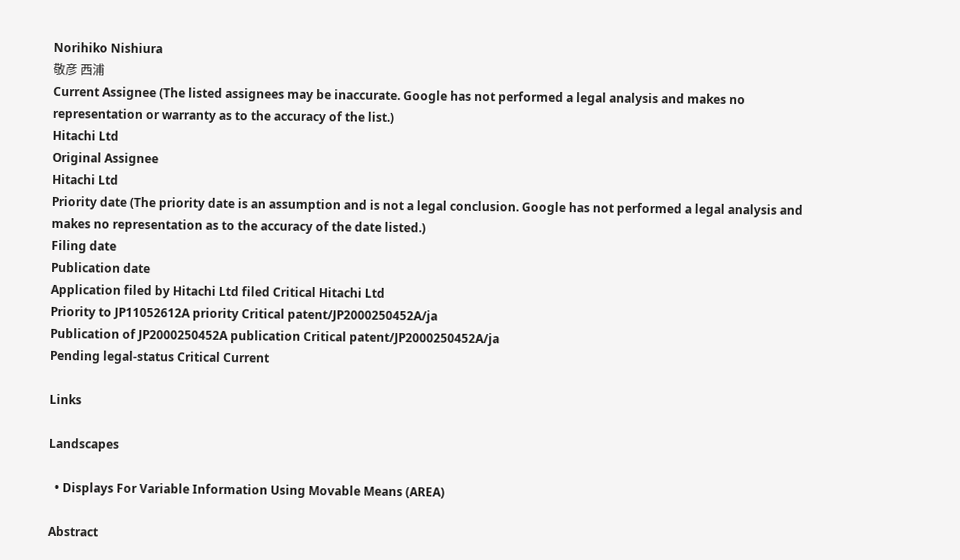Norihiko Nishiura
敬彦 西浦
Current Assignee (The listed assignees may be inaccurate. Google has not performed a legal analysis and makes no representation or warranty as to the accuracy of the list.)
Hitachi Ltd
Original Assignee
Hitachi Ltd
Priority date (The priority date is an assumption and is not a legal conclusion. Google has not performed a legal analysis and makes no representation as to the accuracy of the date listed.)
Filing date
Publication date
Application filed by Hitachi Ltd filed Critical Hitachi Ltd
Priority to JP11052612A priority Critical patent/JP2000250452A/ja
Publication of JP2000250452A publication Critical patent/JP2000250452A/ja
Pending legal-status Critical Current

Links

Landscapes

  • Displays For Variable Information Using Movable Means (AREA)

Abstract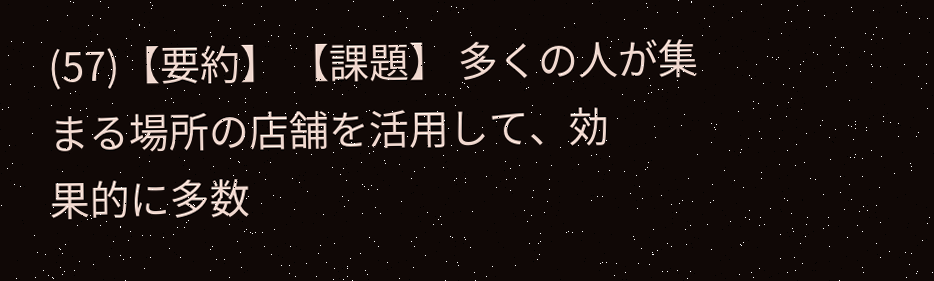(57)【要約】 【課題】 多くの人が集まる場所の店舗を活用して、効
果的に多数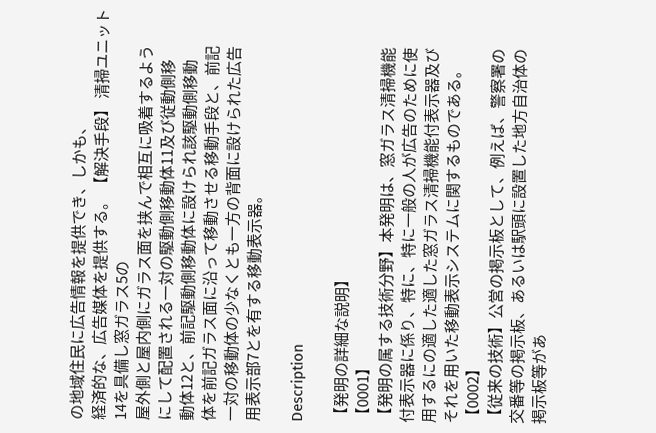の地域住民に広告情報を提供でき、しかも、
経済的な、広告媒体を提供する。 【解決手段】 清掃ユニット14を具備し窓ガラス5の
屋外側と屋内側にガラス面を挟んで相互に吸着するよう
にして配置される一対の駆動側移動体11及び従動側移
動体12と、前記駆動側移動体に設けられ該駆動側移動
体を前記ガラス面に沿って移動させる移動手段と、前記
一対の移動体の少なくとも一方の背面に設けられた広告
用表示部7とを有する移動表示器。

Description

【発明の詳細な説明】
【0001】
【発明の属する技術分野】本発明は、窓ガラス清掃機能
付表示器に係り、特に、特に一般の人が広告のために使
用するにの適した適した窓ガラス清掃機能付表示器及び
それを用いた移動表示システムに関するものである。
【0002】
【従来の技術】公営の掲示板として、例えば、警察署の
交番等の掲示板、あるいは駅頭に設置した地方自治体の
掲示板等があ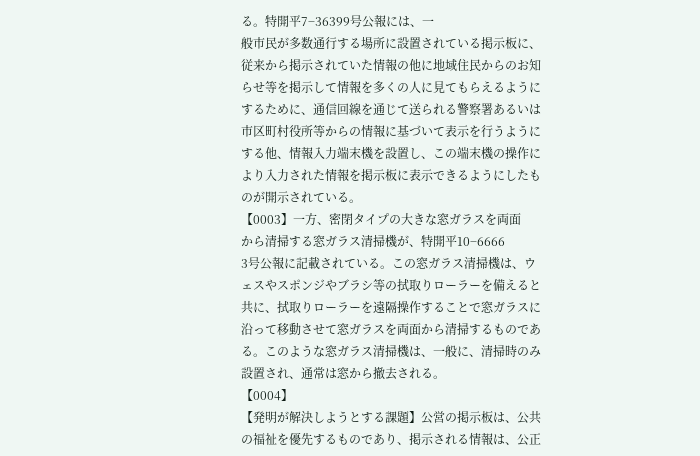る。特開平7−36399号公報には、一
般市民が多数通行する場所に設置されている掲示板に、
従来から掲示されていた情報の他に地域住民からのお知
らせ等を掲示して情報を多くの人に見てもらえるように
するために、通信回線を通じて送られる警察署あるいは
市区町村役所等からの情報に基づいて表示を行うように
する他、情報入力端末機を設置し、この端末機の操作に
より入力された情報を掲示板に表示できるようにしたも
のが開示されている。
【0003】一方、密閉タイプの大きな窓ガラスを両面
から清掃する窓ガラス清掃機が、特開平10−6666
3号公報に記載されている。この窓ガラス清掃機は、ウ
ェスやスポンジやブラシ等の拭取りローラーを備えると
共に、拭取りローラーを遠隔操作することで窓ガラスに
沿って移動させて窓ガラスを両面から清掃するものであ
る。このような窓ガラス清掃機は、一般に、清掃時のみ
設置され、通常は窓から撤去される。
【0004】
【発明が解決しようとする課題】公営の掲示板は、公共
の福祉を優先するものであり、掲示される情報は、公正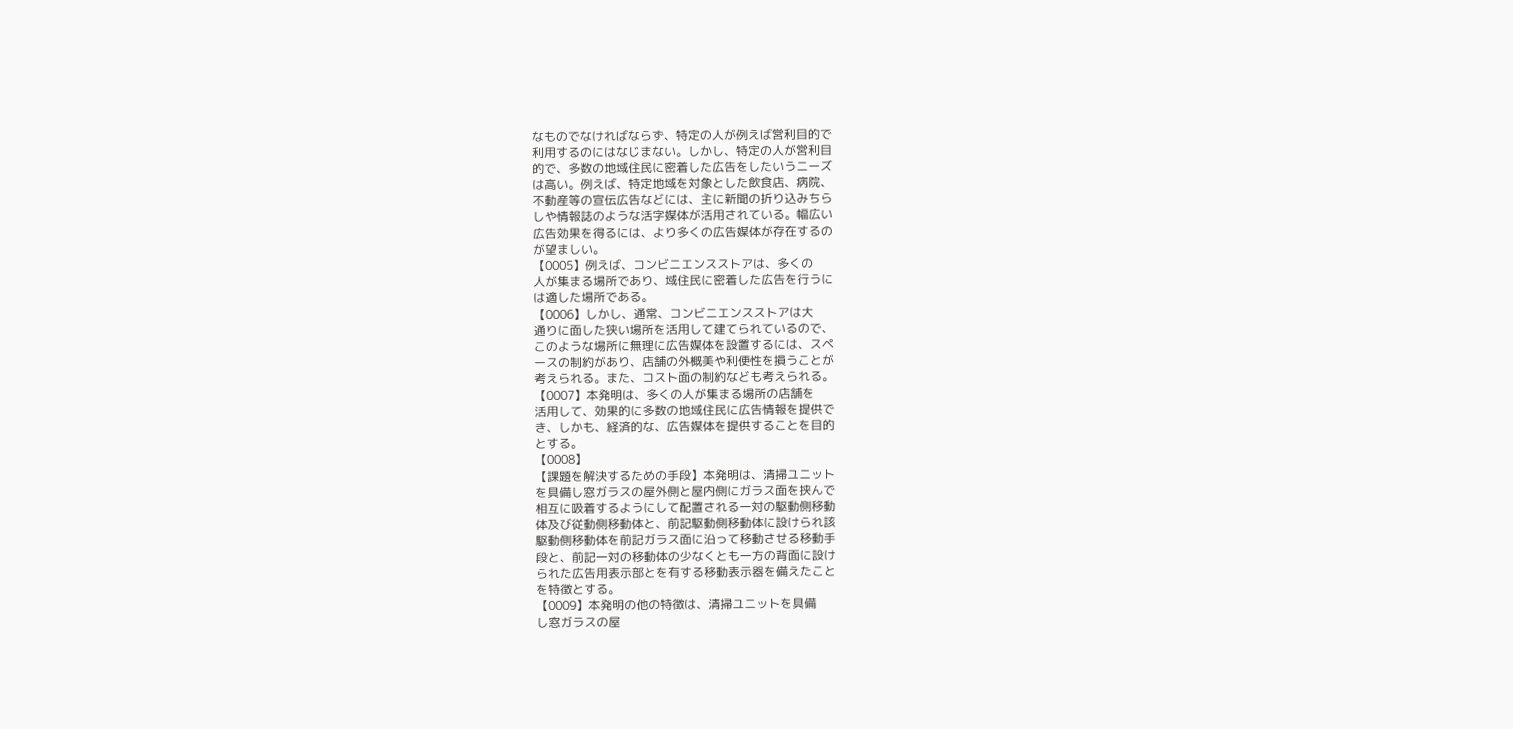なものでなければならず、特定の人が例えば営利目的で
利用するのにはなじまない。しかし、特定の人が営利目
的で、多数の地域住民に密着した広告をしたいうニーズ
は高い。例えば、特定地域を対象とした飲食店、病院、
不動産等の宣伝広告などには、主に新聞の折り込みちら
しや情報誌のような活字媒体が活用されている。幅広い
広告効果を得るには、より多くの広告媒体が存在するの
が望ましい。
【0005】例えば、コンビニエンスストアは、多くの
人が集まる場所であり、域住民に密着した広告を行うに
は適した場所である。
【0006】しかし、通常、コンビニエンスストアは大
通りに面した狭い場所を活用して建てられているので、
このような場所に無理に広告媒体を設置するには、スペ
ースの制約があり、店舗の外概美や利便性を損うことが
考えられる。また、コスト面の制約なども考えられる。
【0007】本発明は、多くの人が集まる場所の店舗を
活用して、効果的に多数の地域住民に広告情報を提供で
き、しかも、経済的な、広告媒体を提供することを目的
とする。
【0008】
【課題を解決するための手段】本発明は、清掃ユニット
を具備し窓ガラスの屋外側と屋内側にガラス面を挟んで
相互に吸着するようにして配置される一対の駆動側移動
体及び従動側移動体と、前記駆動側移動体に設けられ該
駆動側移動体を前記ガラス面に沿って移動させる移動手
段と、前記一対の移動体の少なくとも一方の背面に設け
られた広告用表示部とを有する移動表示器を備えたこと
を特徴とする。
【0009】本発明の他の特徴は、清掃ユニットを具備
し窓ガラスの屋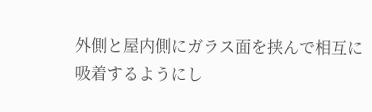外側と屋内側にガラス面を挟んで相互に
吸着するようにし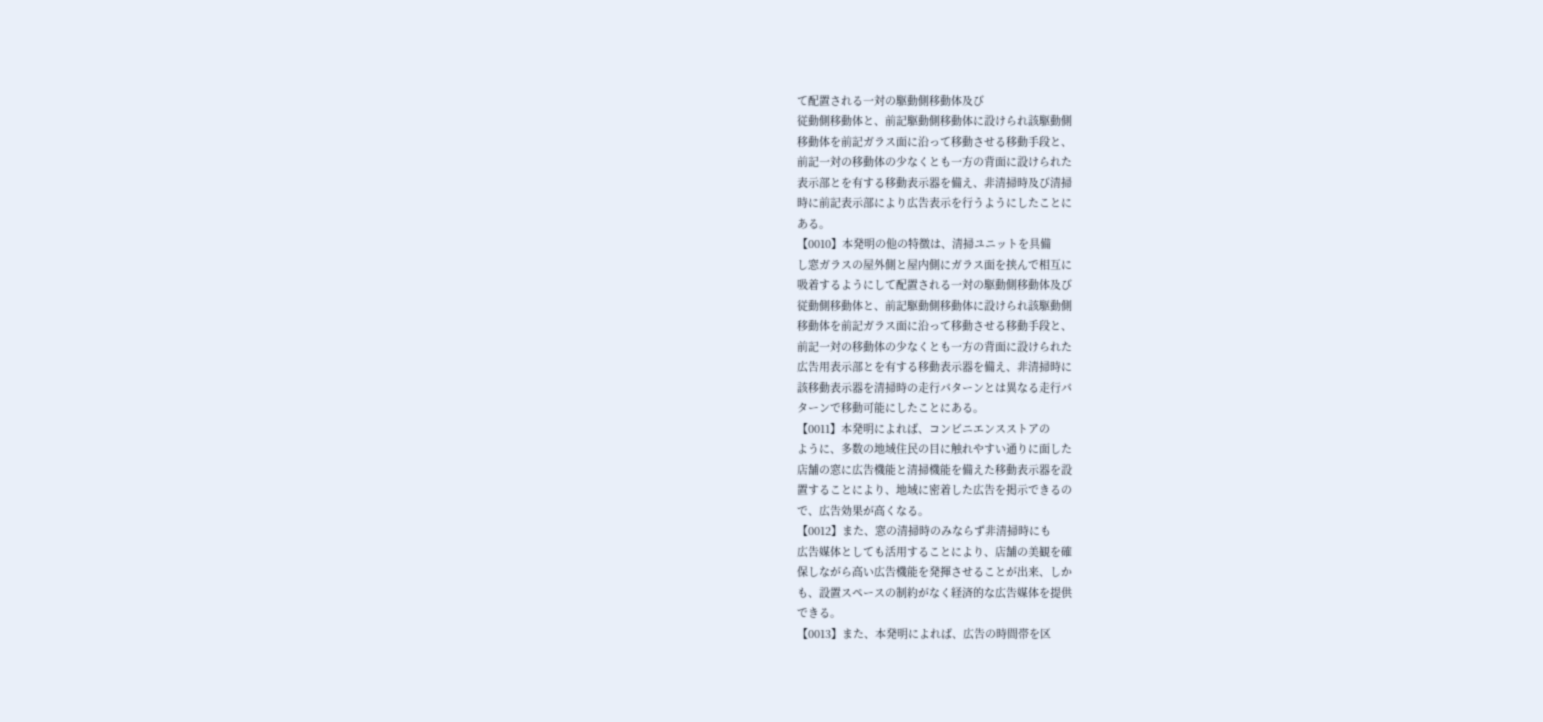て配置される一対の駆動側移動体及び
従動側移動体と、前記駆動側移動体に設けられ該駆動側
移動体を前記ガラス面に沿って移動させる移動手段と、
前記一対の移動体の少なくとも一方の背面に設けられた
表示部とを有する移動表示器を備え、非清掃時及び清掃
時に前記表示部により広告表示を行うようにしたことに
ある。
【0010】本発明の他の特徴は、清掃ユニットを具備
し窓ガラスの屋外側と屋内側にガラス面を挟んで相互に
吸着するようにして配置される一対の駆動側移動体及び
従動側移動体と、前記駆動側移動体に設けられ該駆動側
移動体を前記ガラス面に沿って移動させる移動手段と、
前記一対の移動体の少なくとも一方の背面に設けられた
広告用表示部とを有する移動表示器を備え、非清掃時に
該移動表示器を清掃時の走行パターンとは異なる走行パ
ターンで移動可能にしたことにある。
【0011】本発明によれば、コンビニエンスストアの
ように、多数の地域住民の目に触れやすい通りに面した
店舗の窓に広告機能と清掃機能を備えた移動表示器を設
置することにより、地域に密着した広告を掲示できるの
で、広告効果が高くなる。
【0012】また、窓の清掃時のみならず非清掃時にも
広告媒体としても活用することにより、店舗の美観を確
保しながら高い広告機能を発揮させることが出来、しか
も、設置スペースの制約がなく経済的な広告媒体を提供
できる。
【0013】また、本発明によれば、広告の時間帯を区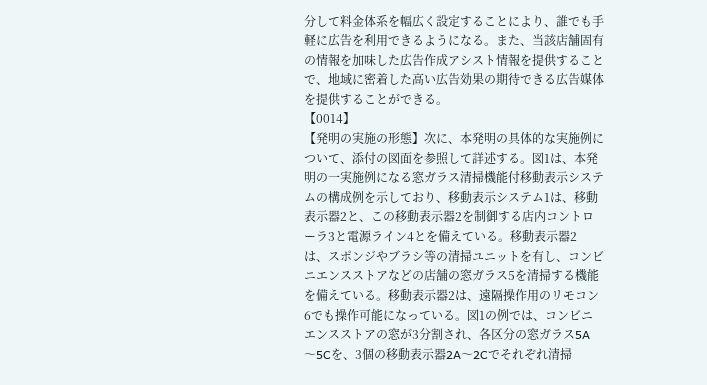分して料金体系を幅広く設定することにより、誰でも手
軽に広告を利用できるようになる。また、当該店舗固有
の情報を加味した広告作成アシスト情報を提供すること
で、地域に密着した高い広告効果の期待できる広告媒体
を提供することができる。
【0014】
【発明の実施の形態】次に、本発明の具体的な実施例に
ついて、添付の図面を参照して詳述する。図1は、本発
明の一実施例になる窓ガラス清掃機能付移動表示システ
ムの構成例を示しており、移動表示システム1は、移動
表示器2と、この移動表示器2を制御する店内コントロ
ーラ3と電源ライン4とを備えている。移動表示器2
は、スポンジやブラシ等の清掃ユニットを有し、コンビ
ニエンスストアなどの店舗の窓ガラス5を清掃する機能
を備えている。移動表示器2は、遠隔操作用のリモコン
6でも操作可能になっている。図1の例では、コンビニ
エンスストアの窓が3分割され、各区分の窓ガラス5A
〜5Cを、3個の移動表示器2A〜2Cでそれぞれ清掃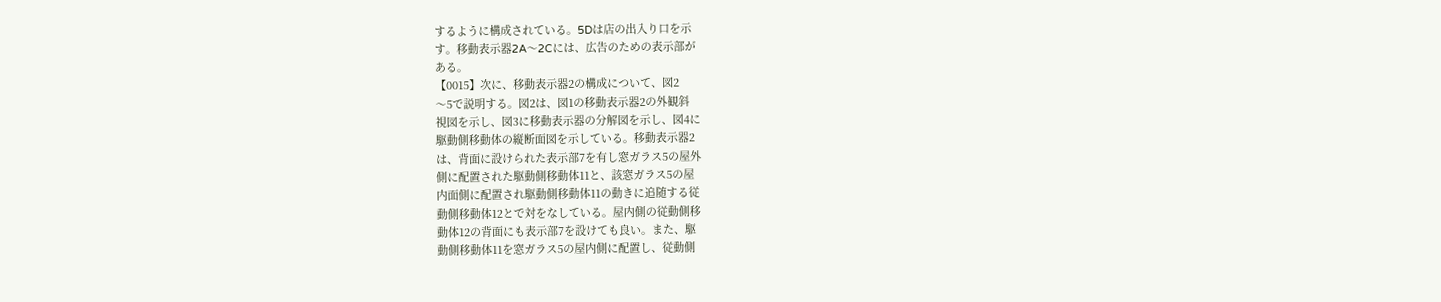するように構成されている。5Dは店の出入り口を示
す。移動表示器2A〜2Cには、広告のための表示部が
ある。
【0015】次に、移動表示器2の構成について、図2
〜5で説明する。図2は、図1の移動表示器2の外観斜
視図を示し、図3に移動表示器の分解図を示し、図4に
駆動側移動体の縦断面図を示している。移動表示器2
は、背面に設けられた表示部7を有し窓ガラス5の屋外
側に配置された駆動側移動体11と、該窓ガラス5の屋
内面側に配置され駆動側移動体11の動きに追随する従
動側移動体12とで対をなしている。屋内側の従動側移
動体12の背面にも表示部7を設けても良い。また、駆
動側移動体11を窓ガラス5の屋内側に配置し、従動側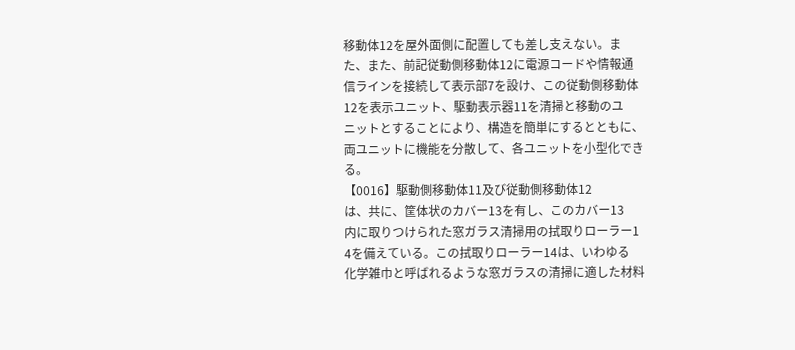移動体12を屋外面側に配置しても差し支えない。ま
た、また、前記従動側移動体12に電源コードや情報通
信ラインを接続して表示部7を設け、この従動側移動体
12を表示ユニット、駆動表示器11を清掃と移動のユ
ニットとすることにより、構造を簡単にするとともに、
両ユニットに機能を分散して、各ユニットを小型化でき
る。
【0016】駆動側移動体11及び従動側移動体12
は、共に、筐体状のカバー13を有し、このカバー13
内に取りつけられた窓ガラス清掃用の拭取りローラー1
4を備えている。この拭取りローラー14は、いわゆる
化学雑巾と呼ばれるような窓ガラスの清掃に適した材料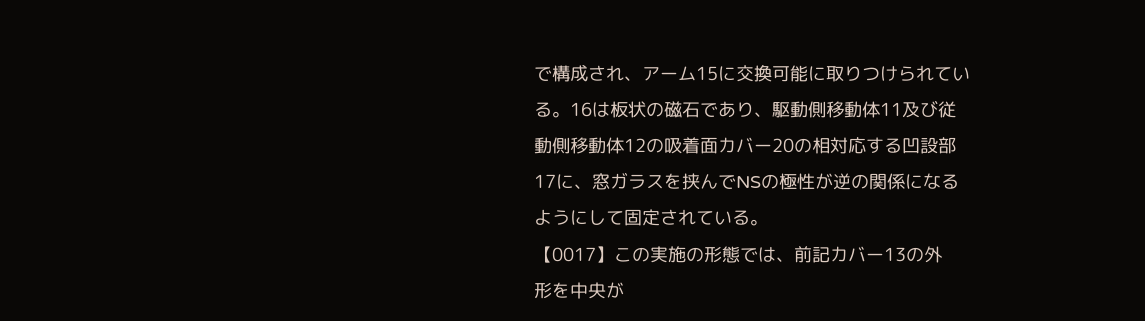で構成され、アーム15に交換可能に取りつけられてい
る。16は板状の磁石であり、駆動側移動体11及び従
動側移動体12の吸着面カバー20の相対応する凹設部
17に、窓ガラスを挟んでNSの極性が逆の関係になる
ようにして固定されている。
【0017】この実施の形態では、前記カバー13の外
形を中央が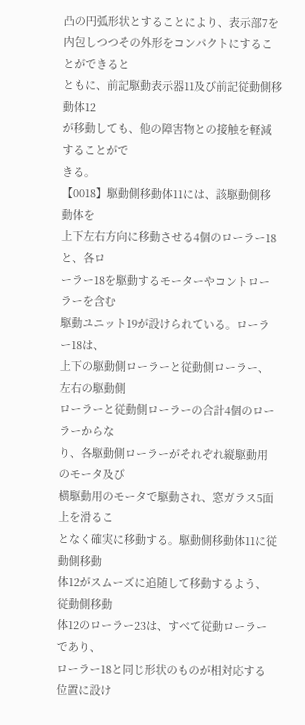凸の円弧形状とすることにより、表示部7を
内包しつつその外形をコンパクトにすることができると
ともに、前記駆動表示器11及び前記従動側移動体12
が移動しても、他の障害物との接触を軽減することがで
きる。
【0018】駆動側移動体11には、該駆動側移動体を
上下左右方向に移動させる4個のローラー18と、各ロ
ーラー18を駆動するモーターやコントローラーを含む
駆動ユニット19が設けられている。ローラー18は、
上下の駆動側ローラーと従動側ローラー、左右の駆動側
ローラーと従動側ローラーの合計4個のローラーからな
り、各駆動側ローラーがそれぞれ縦駆動用のモータ及び
横駆動用のモータで駆動され、窓ガラス5面上を滑るこ
となく確実に移動する。駆動側移動体11に従動側移動
体12がスムーズに追随して移動するよう、従動側移動
体12のローラー23は、すべて従動ローラーであり、
ローラー18と同じ形状のものが相対応する位置に設け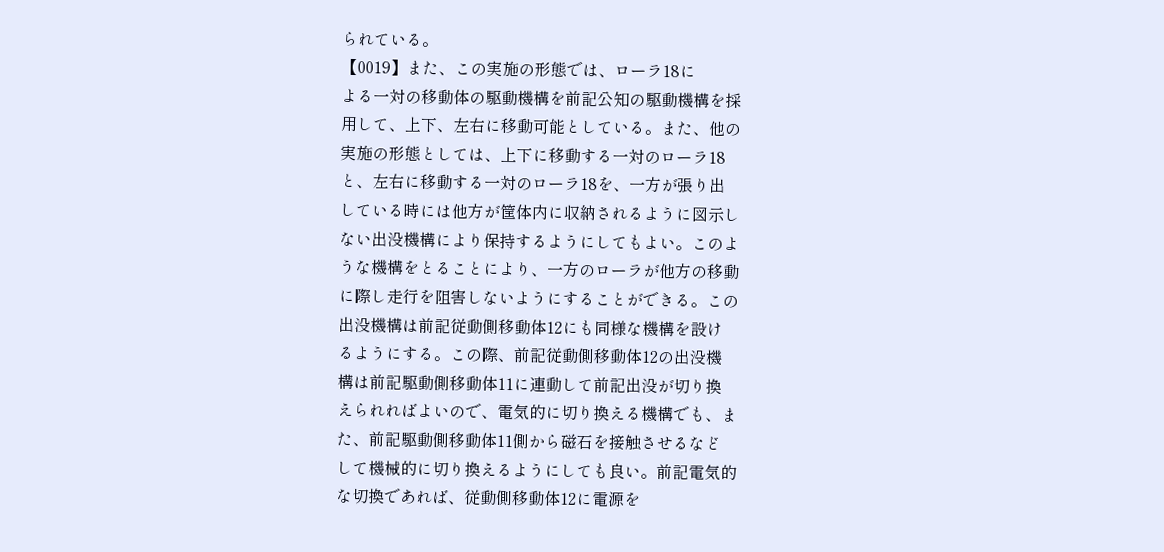られている。
【0019】また、この実施の形態では、ローラ18に
よる一対の移動体の駆動機構を前記公知の駆動機構を採
用して、上下、左右に移動可能としている。また、他の
実施の形態としては、上下に移動する一対のローラ18
と、左右に移動する一対のローラ18を、一方が張り出
している時には他方が筐体内に収納されるように図示し
ない出没機構により保持するようにしてもよい。このよ
うな機構をとることにより、一方のローラが他方の移動
に際し走行を阻害しないようにすることができる。この
出没機構は前記従動側移動体12にも同様な機構を設け
るようにする。この際、前記従動側移動体12の出没機
構は前記駆動側移動体11に連動して前記出没が切り換
えられればよいので、電気的に切り換える機構でも、ま
た、前記駆動側移動体11側から磁石を接触させるなど
して機械的に切り換えるようにしても良い。前記電気的
な切換であれば、従動側移動体12に電源を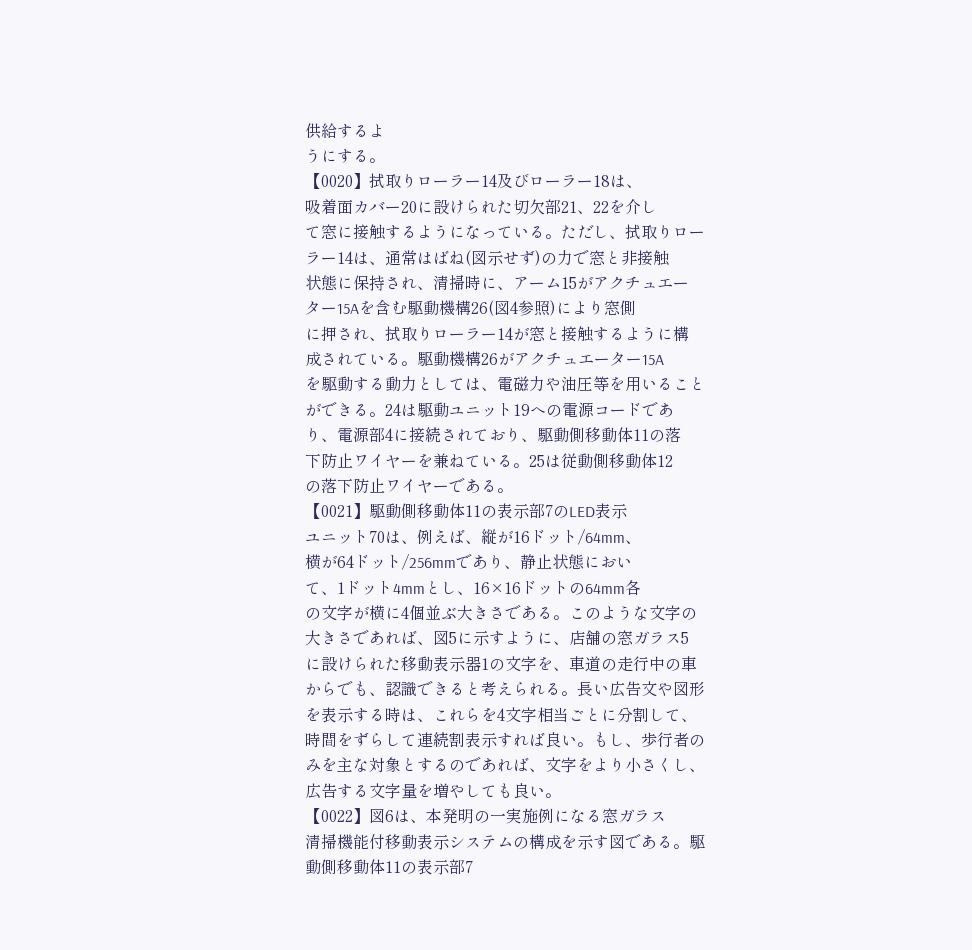供給するよ
うにする。
【0020】拭取りローラー14及びローラー18は、
吸着面カバー20に設けられた切欠部21、22を介し
て窓に接触するようになっている。ただし、拭取りロー
ラー14は、通常はばね(図示せず)の力で窓と非接触
状態に保持され、清掃時に、アーム15がアクチュエー
ター15Aを含む駆動機構26(図4参照)により窓側
に押され、拭取りローラー14が窓と接触するように構
成されている。駆動機構26がアクチュエーター15A
を駆動する動力としては、電磁力や油圧等を用いること
ができる。24は駆動ユニット19への電源コードであ
り、電源部4に接続されており、駆動側移動体11の落
下防止ワイヤーを兼ねている。25は従動側移動体12
の落下防止ワイヤーである。
【0021】駆動側移動体11の表示部7のLED表示
ユニット70は、例えば、縦が16ドット/64mm、
横が64ドット/256mmであり、静止状態におい
て、1ドット4mmとし、16×16ドットの64mm各
の文字が横に4個並ぶ大きさである。このような文字の
大きさであれば、図5に示すように、店舗の窓ガラス5
に設けられた移動表示器1の文字を、車道の走行中の車
からでも、認識できると考えられる。長い広告文や図形
を表示する時は、これらを4文字相当ごとに分割して、
時間をずらして連続割表示すれば良い。もし、歩行者の
みを主な対象とするのであれば、文字をより小さくし、
広告する文字量を増やしても良い。
【0022】図6は、本発明の一実施例になる窓ガラス
清掃機能付移動表示システムの構成を示す図である。駆
動側移動体11の表示部7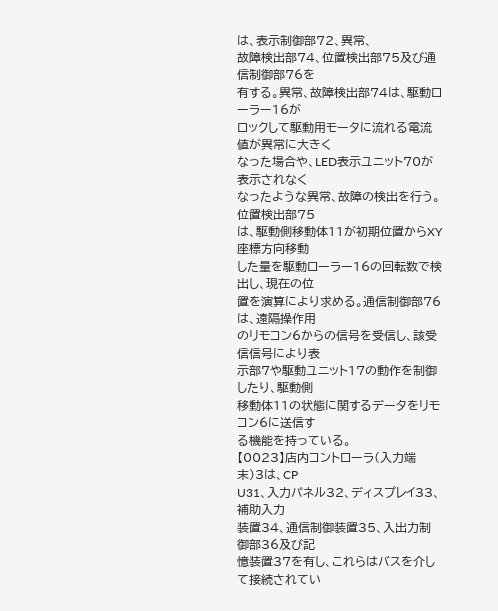は、表示制御部72、異常、
故障検出部74、位置検出部75及び通信制御部76を
有する。異常、故障検出部74は、駆動ローラー16が
ロックして駆動用モータに流れる電流値が異常に大きく
なった場合や、LED表示ユニット70が表示されなく
なったような異常、故障の検出を行う。位置検出部75
は、駆動側移動体11が初期位置からXY座標方向移動
した量を駆動ローラー16の回転数で検出し、現在の位
置を演算により求める。通信制御部76は、遠隔操作用
のリモコン6からの信号を受信し、該受信信号により表
示部7や駆動ユニット17の動作を制御したり、駆動側
移動体11の状態に関するデータをリモコン6に送信す
る機能を持っている。
【0023】店内コントローラ(入力端末)3は、CP
U31、入力パネル32、ディスプレイ33、補助入力
装置34、通信制御装置35、入出力制御部36及び記
憶装置37を有し、これらはバスを介して接続されてい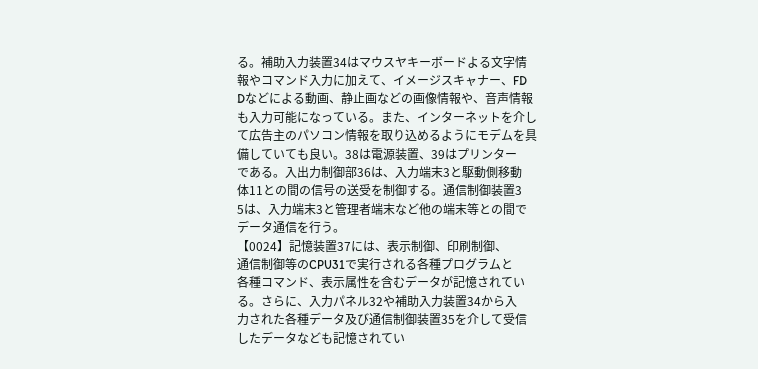る。補助入力装置34はマウスヤキーボードよる文字情
報やコマンド入力に加えて、イメージスキャナー、FD
Dなどによる動画、静止画などの画像情報や、音声情報
も入力可能になっている。また、インターネットを介し
て広告主のパソコン情報を取り込めるようにモデムを具
備していても良い。38は電源装置、39はプリンター
である。入出力制御部36は、入力端末3と駆動側移動
体11との間の信号の送受を制御する。通信制御装置3
5は、入力端末3と管理者端末など他の端末等との間で
データ通信を行う。
【0024】記憶装置37には、表示制御、印刷制御、
通信制御等のCPU31で実行される各種プログラムと
各種コマンド、表示属性を含むデータが記憶されてい
る。さらに、入力パネル32や補助入力装置34から入
力された各種データ及び通信制御装置35を介して受信
したデータなども記憶されてい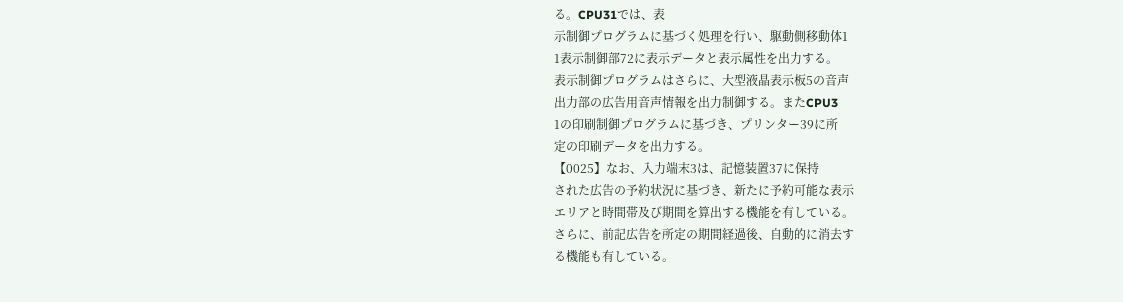る。CPU31では、表
示制御プログラムに基づく処理を行い、駆動側移動体1
1表示制御部72に表示データと表示属性を出力する。
表示制御プログラムはさらに、大型液晶表示板5の音声
出力部の広告用音声情報を出力制御する。またCPU3
1の印刷制御プログラムに基づき、プリンター39に所
定の印刷データを出力する。
【0025】なお、入力端末3は、記憶装置37に保持
された広告の予約状況に基づき、新たに予約可能な表示
エリアと時間帯及び期間を算出する機能を有している。
さらに、前記広告を所定の期間経過後、自動的に消去す
る機能も有している。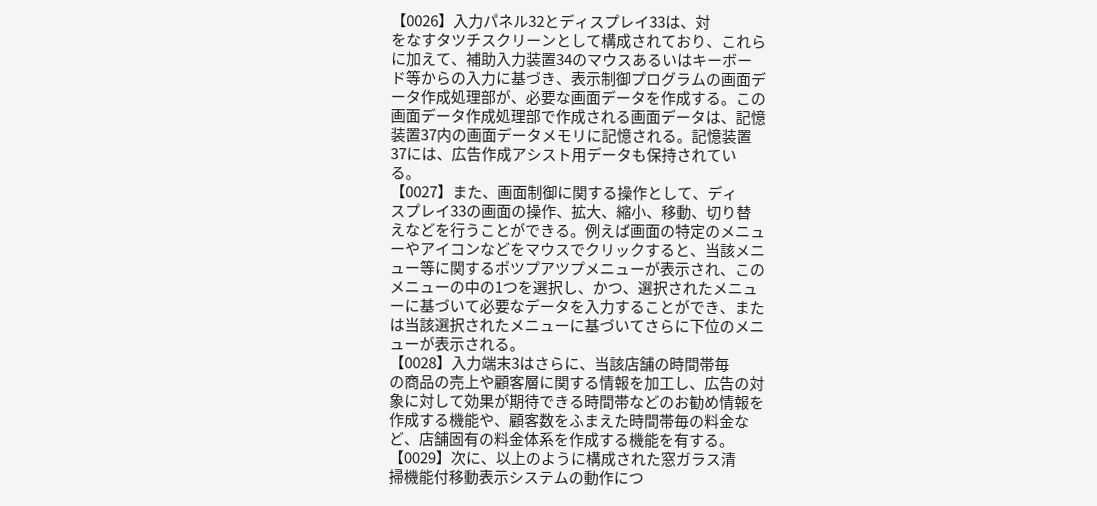【0026】入力パネル32とディスプレイ33は、対
をなすタツチスクリーンとして構成されており、これら
に加えて、補助入力装置34のマウスあるいはキーボー
ド等からの入力に基づき、表示制御プログラムの画面デ
ータ作成処理部が、必要な画面データを作成する。この
画面データ作成処理部で作成される画面データは、記憶
装置37内の画面データメモリに記憶される。記憶装置
37には、広告作成アシスト用データも保持されてい
る。
【0027】また、画面制御に関する操作として、ディ
スプレイ33の画面の操作、拡大、縮小、移動、切り替
えなどを行うことができる。例えば画面の特定のメニュ
ーやアイコンなどをマウスでクリックすると、当該メニ
ュー等に関するポツプアツプメニューが表示され、この
メニューの中の1つを選択し、かつ、選択されたメニュ
ーに基づいて必要なデータを入力することができ、また
は当該選択されたメニューに基づいてさらに下位のメニ
ューが表示される。
【0028】入力端末3はさらに、当該店舗の時間帯毎
の商品の売上や顧客層に関する情報を加工し、広告の対
象に対して効果が期待できる時間帯などのお勧め情報を
作成する機能や、顧客数をふまえた時間帯毎の料金な
ど、店舗固有の料金体系を作成する機能を有する。
【0029】次に、以上のように構成された窓ガラス清
掃機能付移動表示システムの動作につ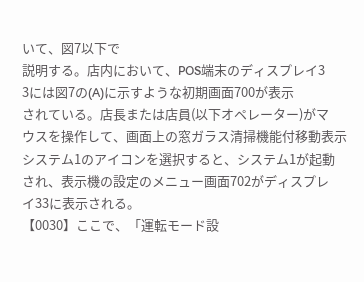いて、図7以下で
説明する。店内において、POS端末のディスプレイ3
3には図7の(A)に示すような初期画面700が表示
されている。店長または店員(以下オペレーター)がマ
ウスを操作して、画面上の窓ガラス清掃機能付移動表示
システム1のアイコンを選択すると、システム1が起動
され、表示機の設定のメニュー画面702がディスプレ
イ33に表示される。
【0030】ここで、「運転モード設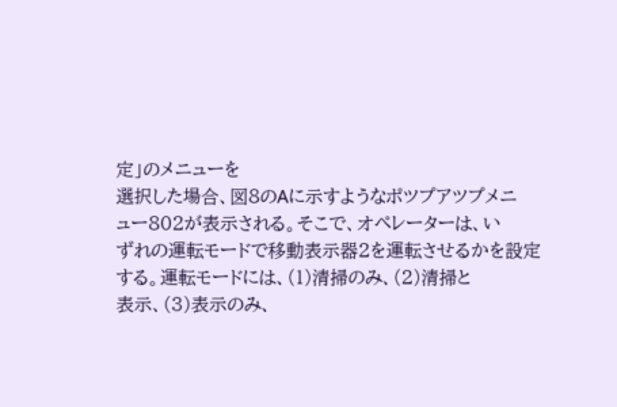定」のメニューを
選択した場合、図8のAに示すようなポツプアツプメニ
ュー802が表示される。そこで、オペレーターは、い
ずれの運転モードで移動表示器2を運転させるかを設定
する。運転モードには、(1)清掃のみ、(2)清掃と
表示、(3)表示のみ、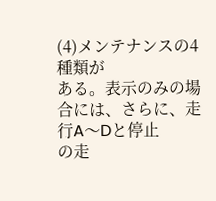(4)メンテナンスの4種類が
ある。表示のみの場合には、さらに、走行A〜Dと停止
の走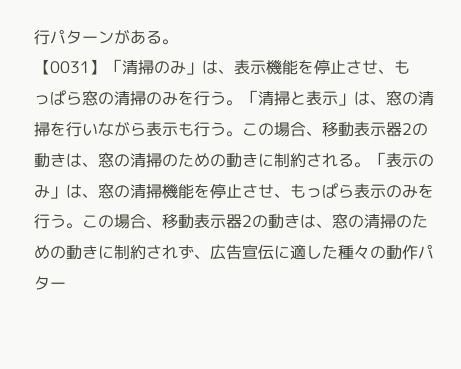行パターンがある。
【0031】「清掃のみ」は、表示機能を停止させ、も
っぱら窓の清掃のみを行う。「清掃と表示」は、窓の清
掃を行いながら表示も行う。この場合、移動表示器2の
動きは、窓の清掃のための動きに制約される。「表示の
み」は、窓の清掃機能を停止させ、もっぱら表示のみを
行う。この場合、移動表示器2の動きは、窓の清掃のた
めの動きに制約されず、広告宣伝に適した種々の動作パ
ター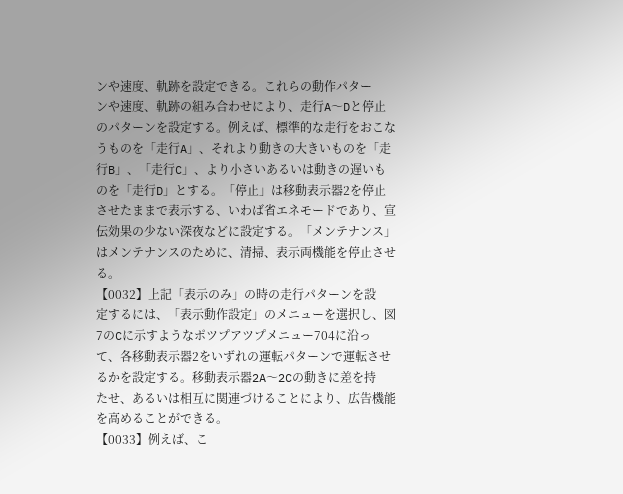ンや速度、軌跡を設定できる。これらの動作パター
ンや速度、軌跡の組み合わせにより、走行A〜Dと停止
のパターンを設定する。例えば、標準的な走行をおこな
うものを「走行A」、それより動きの大きいものを「走
行B」、「走行C」、より小さいあるいは動きの遅いも
のを「走行D」とする。「停止」は移動表示器2を停止
させたままで表示する、いわば省エネモードであり、宣
伝効果の少ない深夜などに設定する。「メンテナンス」
はメンテナンスのために、清掃、表示両機能を停止させ
る。
【0032】上記「表示のみ」の時の走行パターンを設
定するには、「表示動作設定」のメニューを選択し、図
7のCに示すようなポツプアツプメニュー704に沿っ
て、各移動表示器2をいずれの運転パターンで運転させ
るかを設定する。移動表示器2A〜2Cの動きに差を持
たせ、あるいは相互に関連づけることにより、広告機能
を高めることができる。
【0033】例えば、こ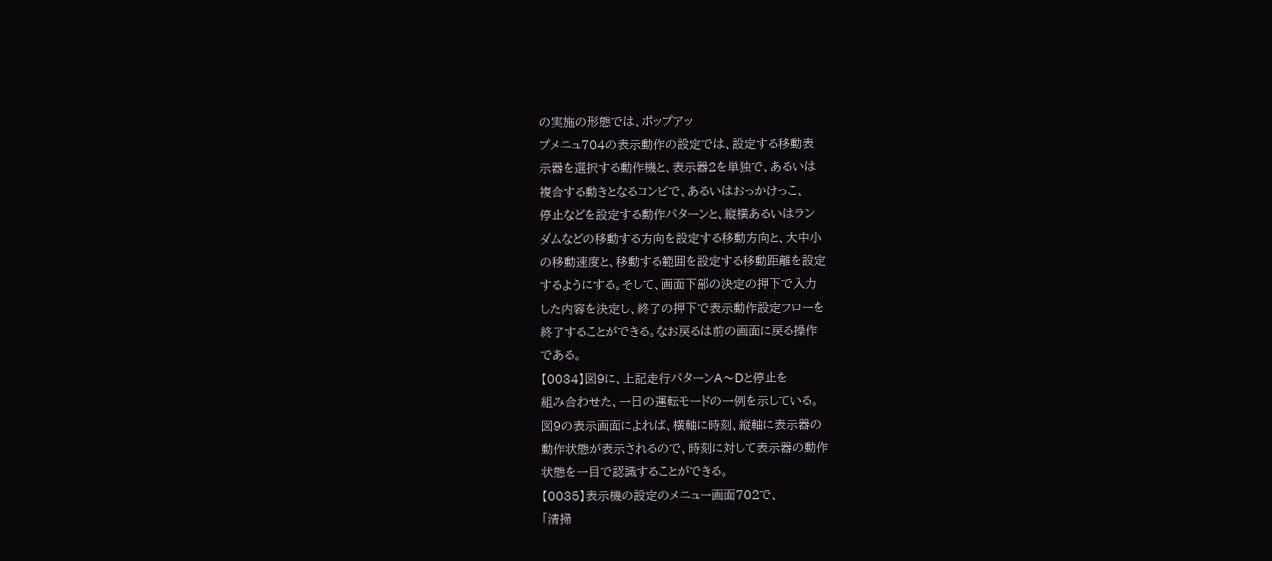の実施の形態では、ポップアッ
プメニュ704の表示動作の設定では、設定する移動表
示器を選択する動作機と、表示器2を単独で、あるいは
複合する動きとなるコンビで、あるいはおっかけっこ、
停止などを設定する動作パターンと、縦横あるいはラン
ダムなどの移動する方向を設定する移動方向と、大中小
の移動速度と、移動する範囲を設定する移動距離を設定
するようにする。そして、画面下部の決定の押下で入力
した内容を決定し、終了の押下で表示動作設定フローを
終了することができる。なお戻るは前の画面に戻る操作
である。
【0034】図9に、上記走行パターンA〜Dと停止を
組み合わせた、一日の運転モードの一例を示している。
図9の表示画面によれば、横軸に時刻、縦軸に表示器の
動作状態が表示されるので、時刻に対して表示器の動作
状態を一目で認識することができる。
【0035】表示機の設定のメニュー画面702で、
「清掃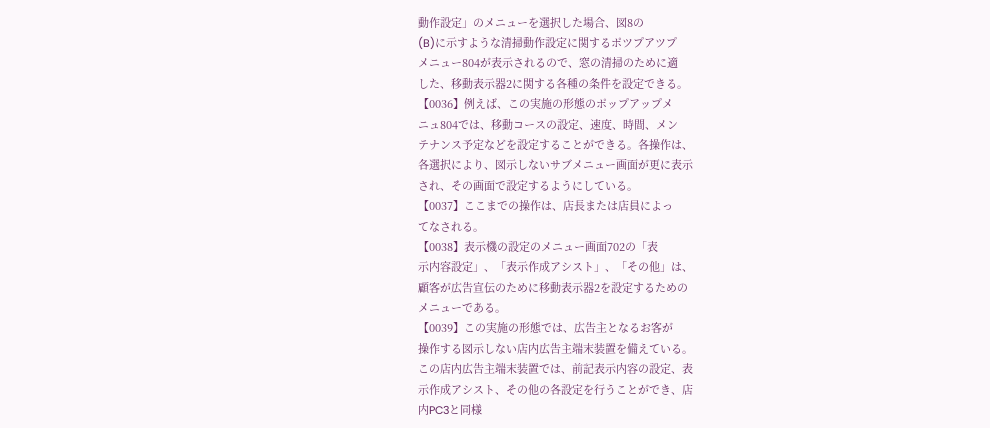動作設定」のメニューを選択した場合、図8の
(B)に示すような清掃動作設定に関するポツプアツプ
メニュー804が表示されるので、窓の清掃のために適
した、移動表示器2に関する各種の条件を設定できる。
【0036】例えば、この実施の形態のポップアップメ
ニュ804では、移動コースの設定、速度、時間、メン
テナンス予定などを設定することができる。各操作は、
各選択により、図示しないサブメニュー画面が更に表示
され、その画面で設定するようにしている。
【0037】ここまでの操作は、店長または店員によっ
てなされる。
【0038】表示機の設定のメニュー画面702の「表
示内容設定」、「表示作成アシスト」、「その他」は、
顧客が広告宣伝のために移動表示器2を設定するための
メニューである。
【0039】この実施の形態では、広告主となるお客が
操作する図示しない店内広告主端末装置を備えている。
この店内広告主端末装置では、前記表示内容の設定、表
示作成アシスト、その他の各設定を行うことができ、店
内PC3と同様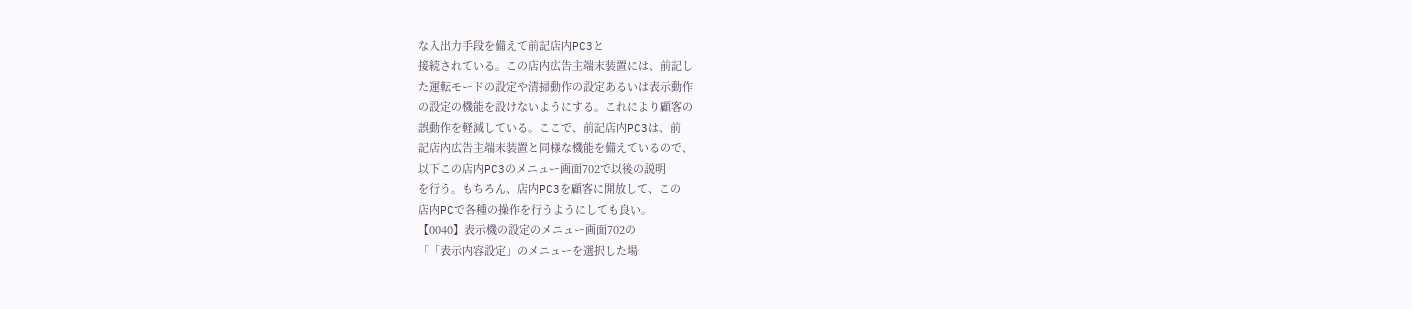な入出力手段を備えて前記店内PC3と
接続されている。この店内広告主端末装置には、前記し
た運転モードの設定や清掃動作の設定あるいは表示動作
の設定の機能を設けないようにする。これにより顧客の
誤動作を軽減している。ここで、前記店内PC3は、前
記店内広告主端末装置と同様な機能を備えているので、
以下この店内PC3のメニュー画面702で以後の説明
を行う。もちろん、店内PC3を顧客に開放して、この
店内PCで各種の操作を行うようにしても良い。
【0040】表示機の設定のメニュー画面702の
「「表示内容設定」のメニューを選択した場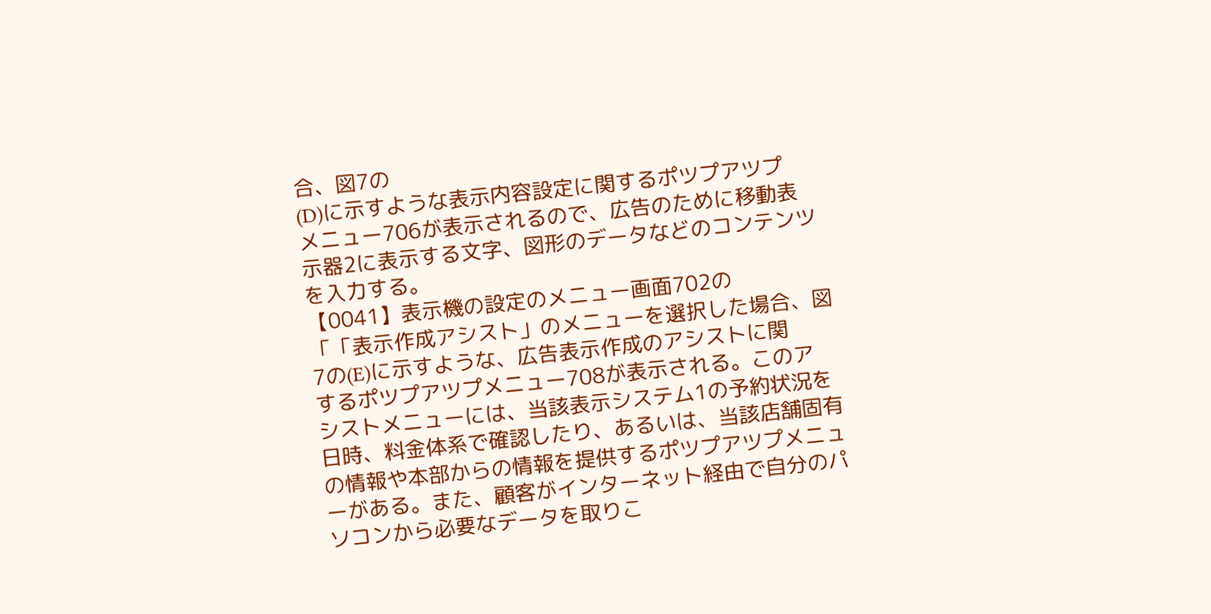合、図7の
(D)に示すような表示内容設定に関するポツプアツプ
メニュー706が表示されるので、広告のために移動表
示器2に表示する文字、図形のデータなどのコンテンツ
を入力する。
【0041】表示機の設定のメニュー画面702の
「「表示作成アシスト」のメニューを選択した場合、図
7の(E)に示すような、広告表示作成のアシストに関
するポツプアツプメニュー708が表示される。このア
シストメニューには、当該表示システム1の予約状況を
日時、料金体系で確認したり、あるいは、当該店舗固有
の情報や本部からの情報を提供するポツプアツプメニュ
ーがある。また、顧客がインターネット経由で自分のパ
ソコンから必要なデータを取りこ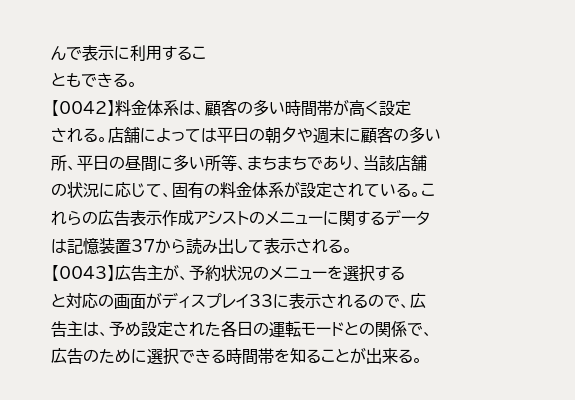んで表示に利用するこ
ともできる。
【0042】料金体系は、顧客の多い時間帯が高く設定
される。店舗によっては平日の朝夕や週末に顧客の多い
所、平日の昼間に多い所等、まちまちであり、当該店舗
の状況に応じて、固有の料金体系が設定されている。こ
れらの広告表示作成アシストのメニューに関するデータ
は記憶装置37から読み出して表示される。
【0043】広告主が、予約状況のメニューを選択する
と対応の画面がディスプレイ33に表示されるので、広
告主は、予め設定された各日の運転モードとの関係で、
広告のために選択できる時間帯を知ることが出来る。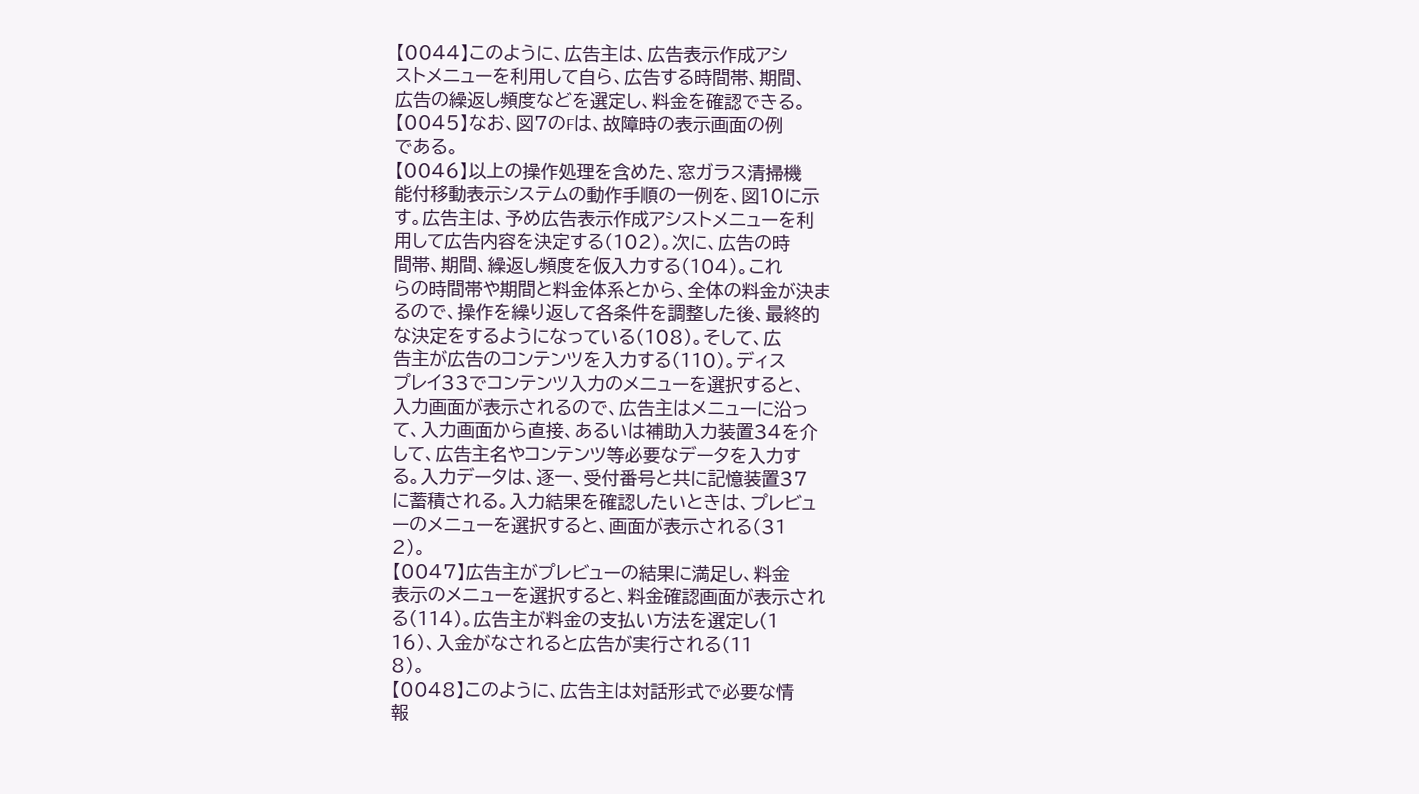【0044】このように、広告主は、広告表示作成アシ
ストメニューを利用して自ら、広告する時間帯、期間、
広告の繰返し頻度などを選定し、料金を確認できる。
【0045】なお、図7のFは、故障時の表示画面の例
である。
【0046】以上の操作処理を含めた、窓ガラス清掃機
能付移動表示システムの動作手順の一例を、図10に示
す。広告主は、予め広告表示作成アシストメニューを利
用して広告内容を決定する(102)。次に、広告の時
間帯、期間、繰返し頻度を仮入力する(104)。これ
らの時間帯や期間と料金体系とから、全体の料金が決ま
るので、操作を繰り返して各条件を調整した後、最終的
な決定をするようになっている(108)。そして、広
告主が広告のコンテンツを入力する(110)。ディス
プレイ33でコンテンツ入力のメニューを選択すると、
入力画面が表示されるので、広告主はメニューに沿っ
て、入力画面から直接、あるいは補助入力装置34を介
して、広告主名やコンテンツ等必要なデータを入力す
る。入力データは、逐一、受付番号と共に記憶装置37
に蓄積される。入力結果を確認したいときは、プレビュ
ーのメニューを選択すると、画面が表示される(31
2)。
【0047】広告主がプレビューの結果に満足し、料金
表示のメニューを選択すると、料金確認画面が表示され
る(114)。広告主が料金の支払い方法を選定し(1
16)、入金がなされると広告が実行される(11
8)。
【0048】このように、広告主は対話形式で必要な情
報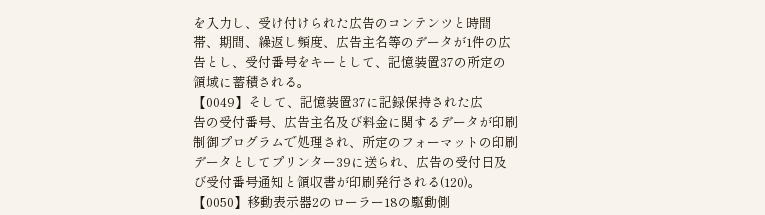を入力し、受け付けられた広告のコンテンツと時間
帯、期間、繰返し頻度、広告主名等のデータが1件の広
告とし、受付番号をキーとして、記憶装置37の所定の
領域に蓄積される。
【0049】そして、記憶装置37に記録保持された広
告の受付番号、広告主名及び料金に関するデータが印刷
制御プログラムで処理され、所定のフォーマットの印刷
データとしてプリンター39に送られ、広告の受付日及
び受付番号通知と領収書が印刷発行される(120)。
【0050】移動表示器2のローラー18の駆動側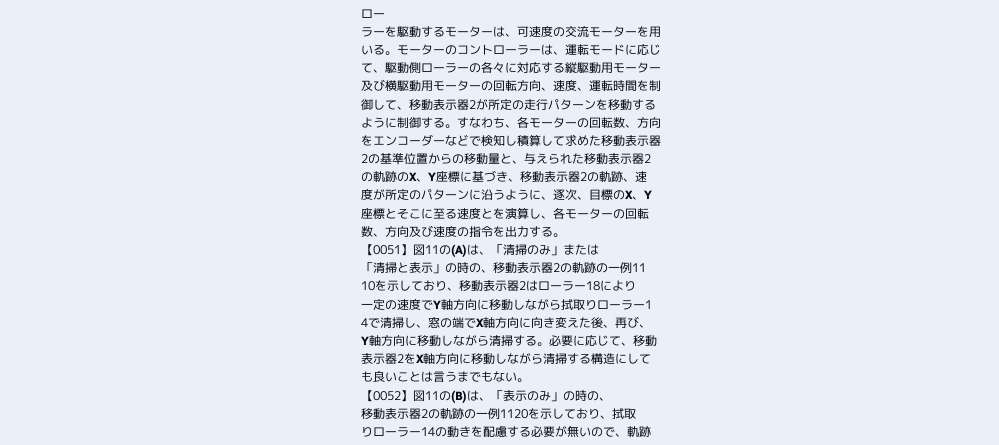ロー
ラーを駆動するモーターは、可速度の交流モーターを用
いる。モーターのコントローラーは、運転モードに応じ
て、駆動側ローラーの各々に対応する縦駆動用モーター
及び横駆動用モーターの回転方向、速度、運転時間を制
御して、移動表示器2が所定の走行パターンを移動する
ように制御する。すなわち、各モーターの回転数、方向
をエンコーダーなどで検知し積算して求めた移動表示器
2の基準位置からの移動量と、与えられた移動表示器2
の軌跡のX、Y座標に基づき、移動表示器2の軌跡、速
度が所定のパターンに沿うように、逐次、目標のX、Y
座標とそこに至る速度とを演算し、各モーターの回転
数、方向及び速度の指令を出力する。
【0051】図11の(A)は、「清掃のみ」または
「清掃と表示」の時の、移動表示器2の軌跡の一例11
10を示しており、移動表示器2はローラー18により
一定の速度でY軸方向に移動しながら拭取りローラー1
4で清掃し、窓の端でX軸方向に向き変えた後、再び、
Y軸方向に移動しながら清掃する。必要に応じて、移動
表示器2をX軸方向に移動しながら清掃する構造にして
も良いことは言うまでもない。
【0052】図11の(B)は、「表示のみ」の時の、
移動表示器2の軌跡の一例1120を示しており、拭取
りローラー14の動きを配慮する必要が無いので、軌跡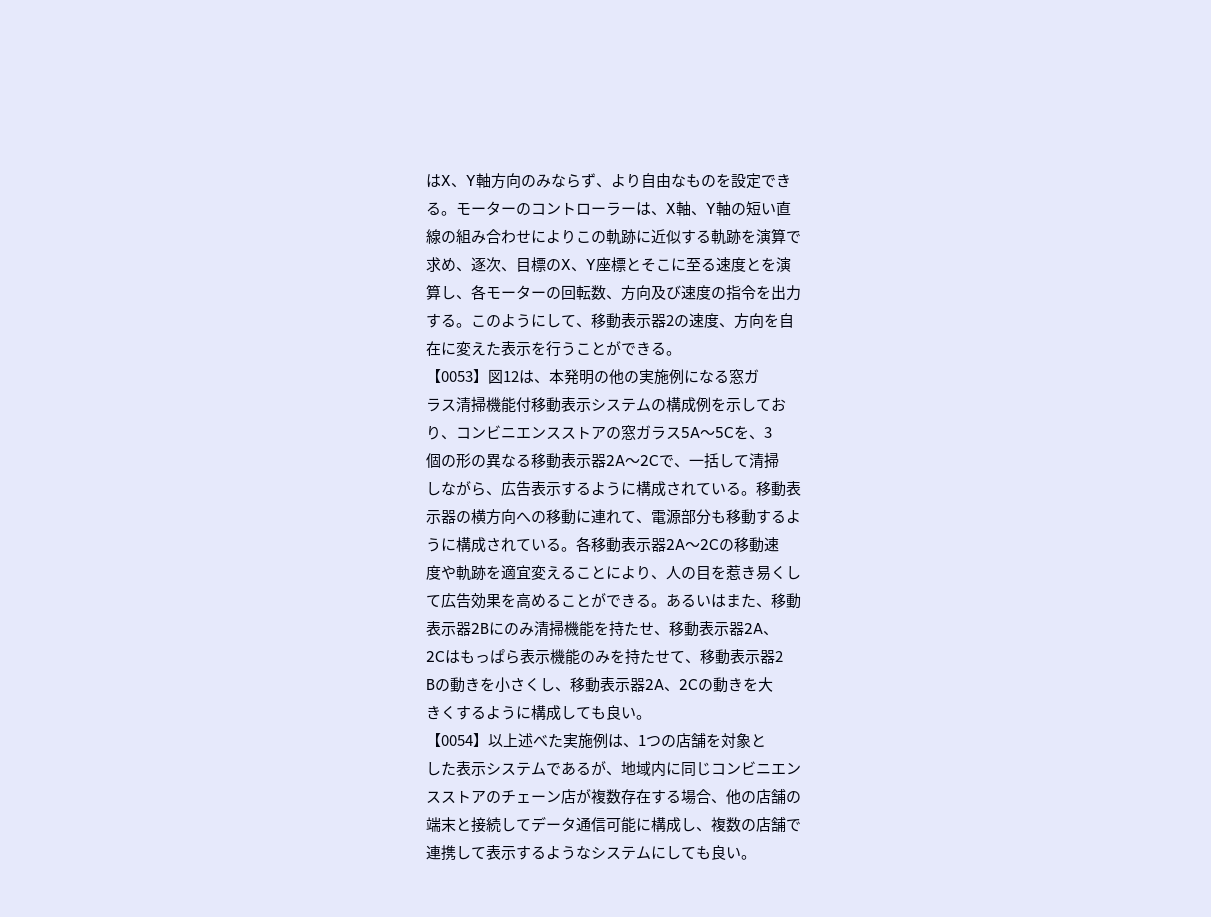はX、Y軸方向のみならず、より自由なものを設定でき
る。モーターのコントローラーは、X軸、Y軸の短い直
線の組み合わせによりこの軌跡に近似する軌跡を演算で
求め、逐次、目標のX、Y座標とそこに至る速度とを演
算し、各モーターの回転数、方向及び速度の指令を出力
する。このようにして、移動表示器2の速度、方向を自
在に変えた表示を行うことができる。
【0053】図12は、本発明の他の実施例になる窓ガ
ラス清掃機能付移動表示システムの構成例を示してお
り、コンビニエンスストアの窓ガラス5A〜5Cを、3
個の形の異なる移動表示器2A〜2Cで、一括して清掃
しながら、広告表示するように構成されている。移動表
示器の横方向への移動に連れて、電源部分も移動するよ
うに構成されている。各移動表示器2A〜2Cの移動速
度や軌跡を適宜変えることにより、人の目を惹き易くし
て広告効果を高めることができる。あるいはまた、移動
表示器2Bにのみ清掃機能を持たせ、移動表示器2A、
2Cはもっぱら表示機能のみを持たせて、移動表示器2
Bの動きを小さくし、移動表示器2A、2Cの動きを大
きくするように構成しても良い。
【0054】以上述べた実施例は、1つの店舗を対象と
した表示システムであるが、地域内に同じコンビニエン
スストアのチェーン店が複数存在する場合、他の店舗の
端末と接続してデータ通信可能に構成し、複数の店舗で
連携して表示するようなシステムにしても良い。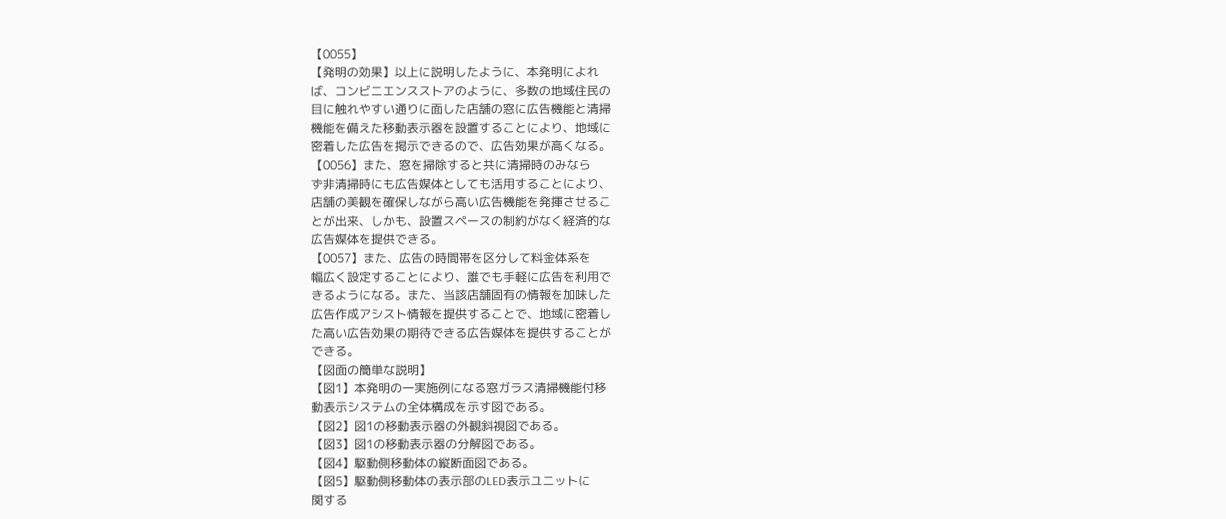【0055】
【発明の効果】以上に説明したように、本発明によれ
ば、コンビニエンスストアのように、多数の地域住民の
目に触れやすい通りに面した店舗の窓に広告機能と清掃
機能を備えた移動表示器を設置することにより、地域に
密着した広告を掲示できるので、広告効果が高くなる。
【0056】また、窓を掃除すると共に清掃時のみなら
ず非清掃時にも広告媒体としても活用することにより、
店舗の美観を確保しながら高い広告機能を発揮させるこ
とが出来、しかも、設置スペースの制約がなく経済的な
広告媒体を提供できる。
【0057】また、広告の時間帯を区分して料金体系を
幅広く設定することにより、誰でも手軽に広告を利用で
きるようになる。また、当該店舗固有の情報を加味した
広告作成アシスト情報を提供することで、地域に密着し
た高い広告効果の期待できる広告媒体を提供することが
できる。
【図面の簡単な説明】
【図1】本発明の一実施例になる窓ガラス清掃機能付移
動表示システムの全体構成を示す図である。
【図2】図1の移動表示器の外観斜視図である。
【図3】図1の移動表示器の分解図である。
【図4】駆動側移動体の縦断面図である。
【図5】駆動側移動体の表示部のLED表示ユニットに
関する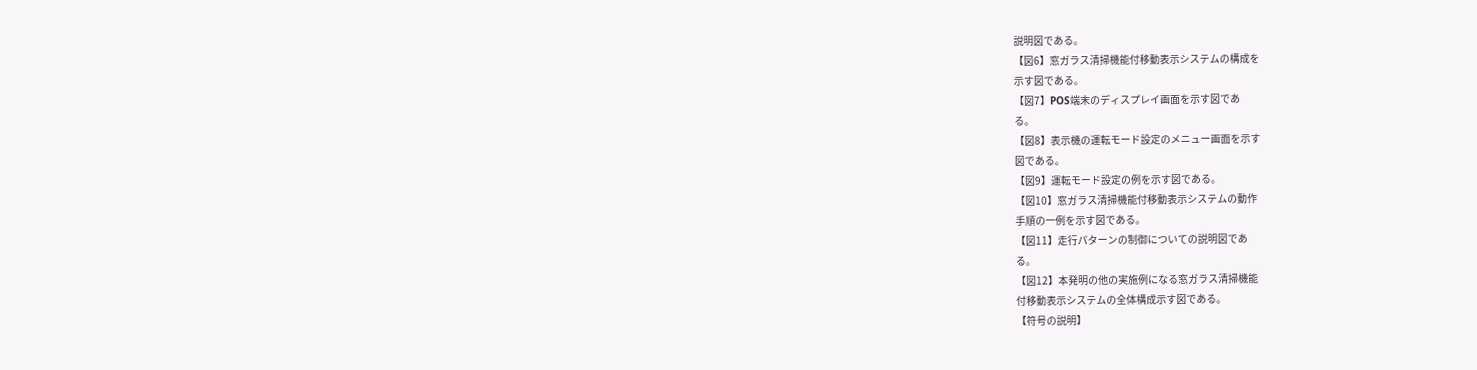説明図である。
【図6】窓ガラス清掃機能付移動表示システムの構成を
示す図である。
【図7】POS端末のディスプレイ画面を示す図であ
る。
【図8】表示機の運転モード設定のメニュー画面を示す
図である。
【図9】運転モード設定の例を示す図である。
【図10】窓ガラス清掃機能付移動表示システムの動作
手順の一例を示す図である。
【図11】走行パターンの制御についての説明図であ
る。
【図12】本発明の他の実施例になる窓ガラス清掃機能
付移動表示システムの全体構成示す図である。
【符号の説明】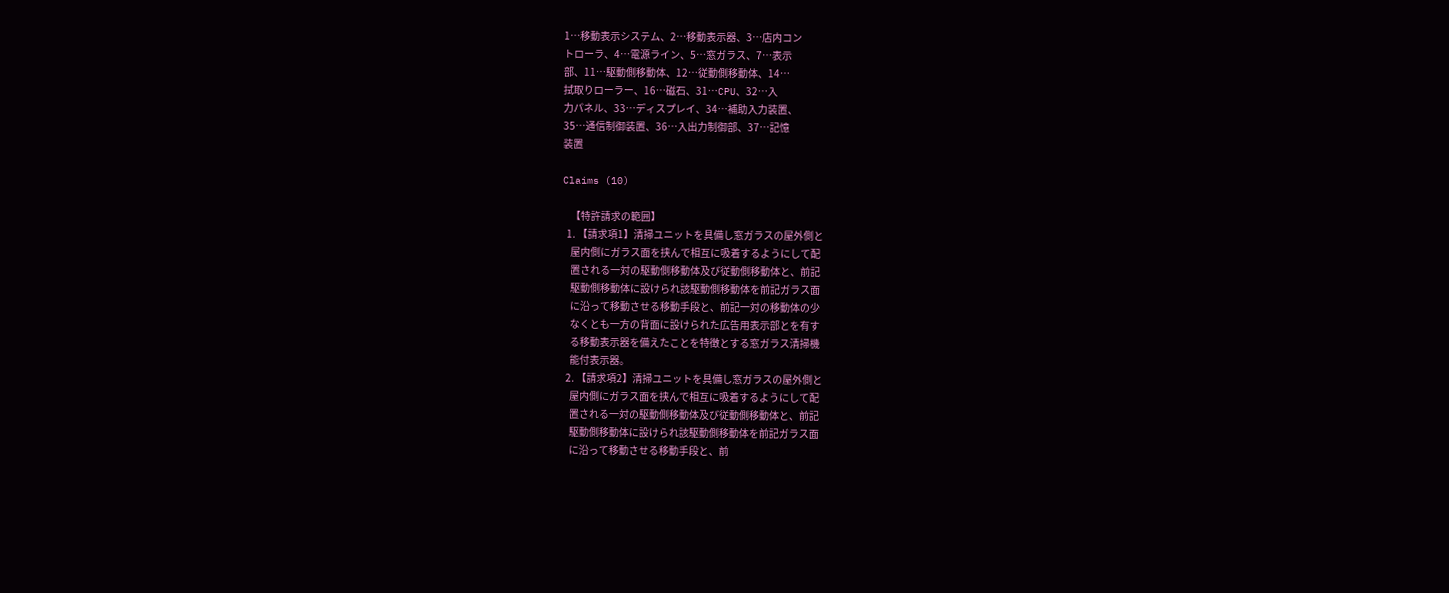1…移動表示システム、2…移動表示器、3…店内コン
トローラ、4…電源ライン、5…窓ガラス、7…表示
部、11…駆動側移動体、12…従動側移動体、14…
拭取りローラー、16…磁石、31…CPU、32…入
力パネル、33…ディスプレイ、34…補助入力装置、
35…通信制御装置、36…入出力制御部、37…記憶
装置

Claims (10)

    【特許請求の範囲】
  1. 【請求項1】清掃ユニットを具備し窓ガラスの屋外側と
    屋内側にガラス面を挟んで相互に吸着するようにして配
    置される一対の駆動側移動体及び従動側移動体と、前記
    駆動側移動体に設けられ該駆動側移動体を前記ガラス面
    に沿って移動させる移動手段と、前記一対の移動体の少
    なくとも一方の背面に設けられた広告用表示部とを有す
    る移動表示器を備えたことを特徴とする窓ガラス清掃機
    能付表示器。
  2. 【請求項2】清掃ユニットを具備し窓ガラスの屋外側と
    屋内側にガラス面を挟んで相互に吸着するようにして配
    置される一対の駆動側移動体及び従動側移動体と、前記
    駆動側移動体に設けられ該駆動側移動体を前記ガラス面
    に沿って移動させる移動手段と、前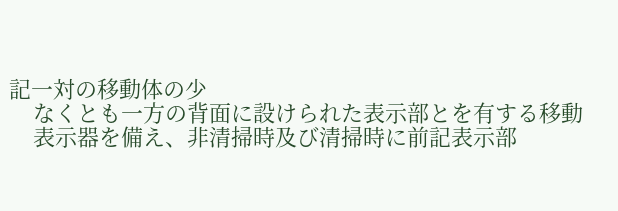記一対の移動体の少
    なくとも一方の背面に設けられた表示部とを有する移動
    表示器を備え、非清掃時及び清掃時に前記表示部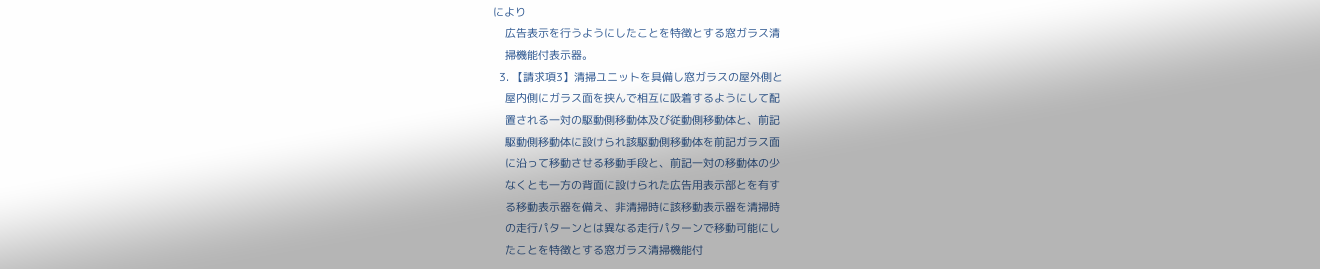により
    広告表示を行うようにしたことを特徴とする窓ガラス清
    掃機能付表示器。
  3. 【請求項3】清掃ユニットを具備し窓ガラスの屋外側と
    屋内側にガラス面を挟んで相互に吸着するようにして配
    置される一対の駆動側移動体及び従動側移動体と、前記
    駆動側移動体に設けられ該駆動側移動体を前記ガラス面
    に沿って移動させる移動手段と、前記一対の移動体の少
    なくとも一方の背面に設けられた広告用表示部とを有す
    る移動表示器を備え、非清掃時に該移動表示器を清掃時
    の走行パターンとは異なる走行パターンで移動可能にし
    たことを特徴とする窓ガラス清掃機能付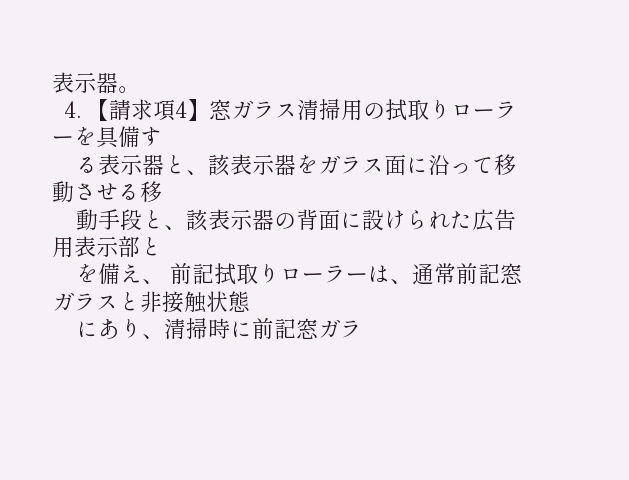表示器。
  4. 【請求項4】窓ガラス清掃用の拭取りローラーを具備す
    る表示器と、該表示器をガラス面に沿って移動させる移
    動手段と、該表示器の背面に設けられた広告用表示部と
    を備え、 前記拭取りローラーは、通常前記窓ガラスと非接触状態
    にあり、清掃時に前記窓ガラ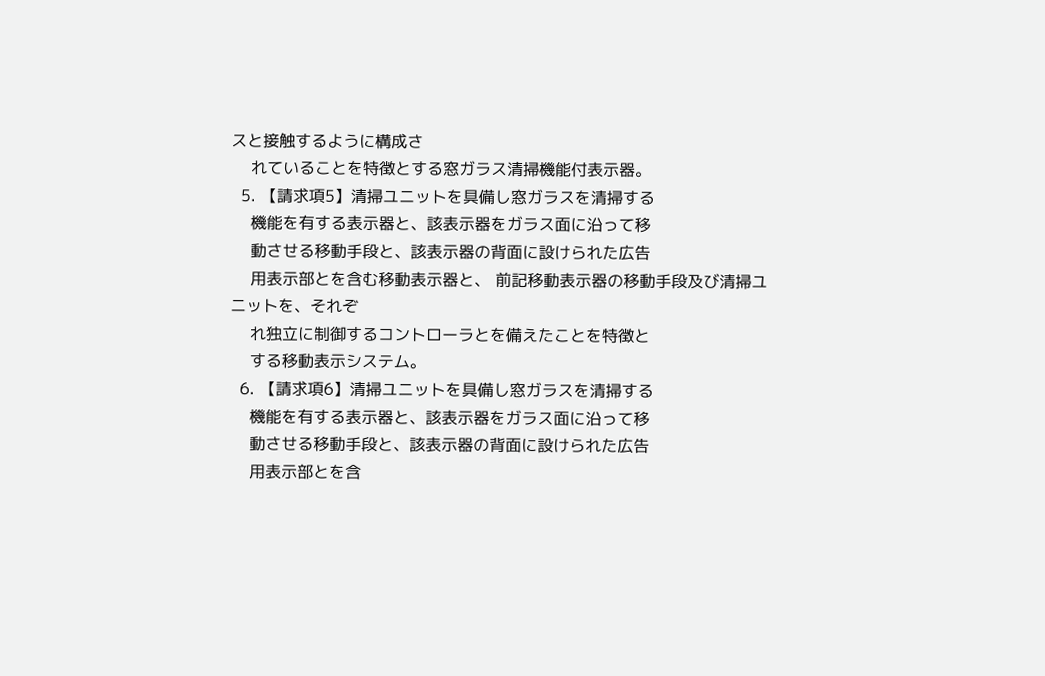スと接触するように構成さ
    れていることを特徴とする窓ガラス清掃機能付表示器。
  5. 【請求項5】清掃ユニットを具備し窓ガラスを清掃する
    機能を有する表示器と、該表示器をガラス面に沿って移
    動させる移動手段と、該表示器の背面に設けられた広告
    用表示部とを含む移動表示器と、 前記移動表示器の移動手段及び清掃ユニットを、それぞ
    れ独立に制御するコントローラとを備えたことを特徴と
    する移動表示システム。
  6. 【請求項6】清掃ユニットを具備し窓ガラスを清掃する
    機能を有する表示器と、該表示器をガラス面に沿って移
    動させる移動手段と、該表示器の背面に設けられた広告
    用表示部とを含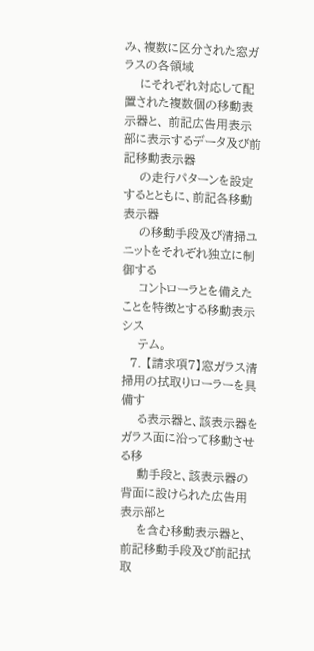み、複数に区分された窓ガラスの各領域
    にそれぞれ対応して配置された複数個の移動表示器と、 前記広告用表示部に表示するデータ及び前記移動表示器
    の走行パターンを設定するとともに、前記各移動表示器
    の移動手段及び清掃ユニットをそれぞれ独立に制御する
    コントローラとを備えたことを特徴とする移動表示シス
    テム。
  7. 【請求項7】窓ガラス清掃用の拭取りローラーを具備す
    る表示器と、該表示器をガラス面に沿って移動させる移
    動手段と、該表示器の背面に設けられた広告用表示部と
    を含む移動表示器と、 前記移動手段及び前記拭取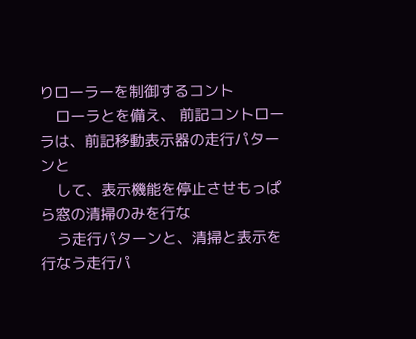りローラーを制御するコント
    ローラとを備え、 前記コントローラは、前記移動表示器の走行パターンと
    して、表示機能を停止させもっぱら窓の清掃のみを行な
    う走行パターンと、清掃と表示を行なう走行パ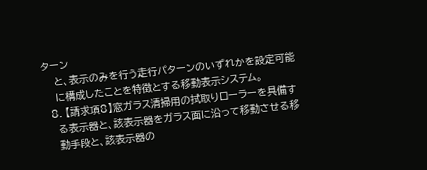ターン
    と、表示のみを行う走行パターンのいずれかを設定可能
    に構成したことを特徴とする移動表示システム。
  8. 【請求項8】窓ガラス清掃用の拭取りローラーを具備す
    る表示器と、該表示器をガラス面に沿って移動させる移
    動手段と、該表示器の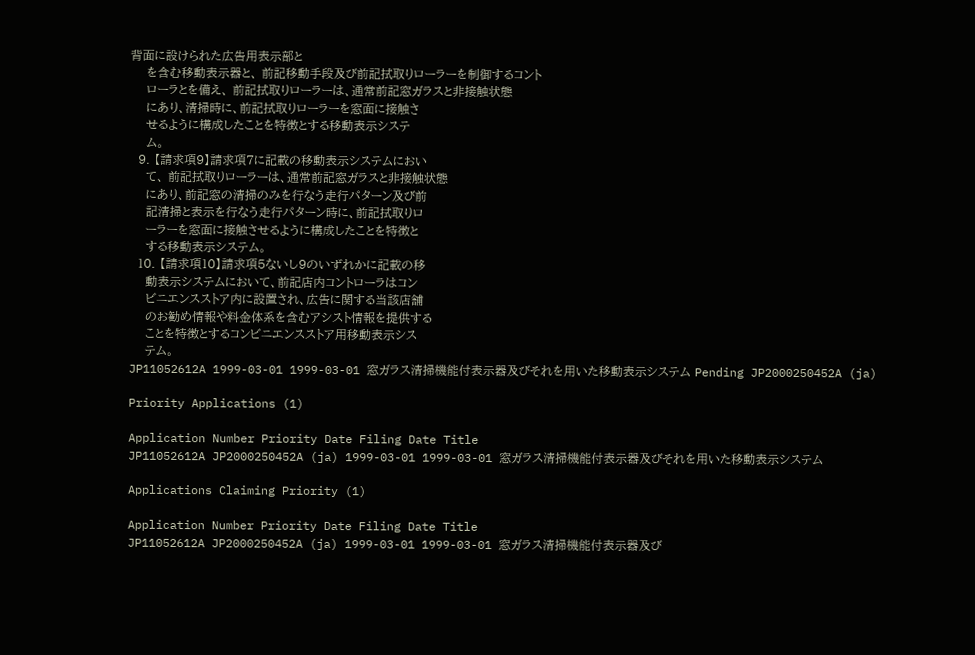背面に設けられた広告用表示部と
    を含む移動表示器と、 前記移動手段及び前記拭取りローラーを制御するコント
    ローラとを備え、 前記拭取りローラーは、通常前記窓ガラスと非接触状態
    にあり、清掃時に、前記拭取りローラーを窓面に接触さ
    せるように構成したことを特徴とする移動表示システ
    ム。
  9. 【請求項9】請求項7に記載の移動表示システムにおい
    て、 前記拭取りローラーは、通常前記窓ガラスと非接触状態
    にあり、前記窓の清掃のみを行なう走行パターン及び前
    記清掃と表示を行なう走行パターン時に、前記拭取りロ
    ーラーを窓面に接触させるように構成したことを特徴と
    する移動表示システム。
  10. 【請求項10】請求項5ないし9のいずれかに記載の移
    動表示システムにおいて、前記店内コントローラはコン
    ビニエンスストア内に設置され、広告に関する当該店舗
    のお勧め情報や料金体系を含むアシスト情報を提供する
    ことを特徴とするコンビニエンスストア用移動表示シス
    テム。
JP11052612A 1999-03-01 1999-03-01 窓ガラス清掃機能付表示器及びそれを用いた移動表示システム Pending JP2000250452A (ja)

Priority Applications (1)

Application Number Priority Date Filing Date Title
JP11052612A JP2000250452A (ja) 1999-03-01 1999-03-01 窓ガラス清掃機能付表示器及びそれを用いた移動表示システム

Applications Claiming Priority (1)

Application Number Priority Date Filing Date Title
JP11052612A JP2000250452A (ja) 1999-03-01 1999-03-01 窓ガラス清掃機能付表示器及び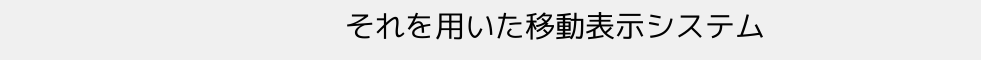それを用いた移動表示システム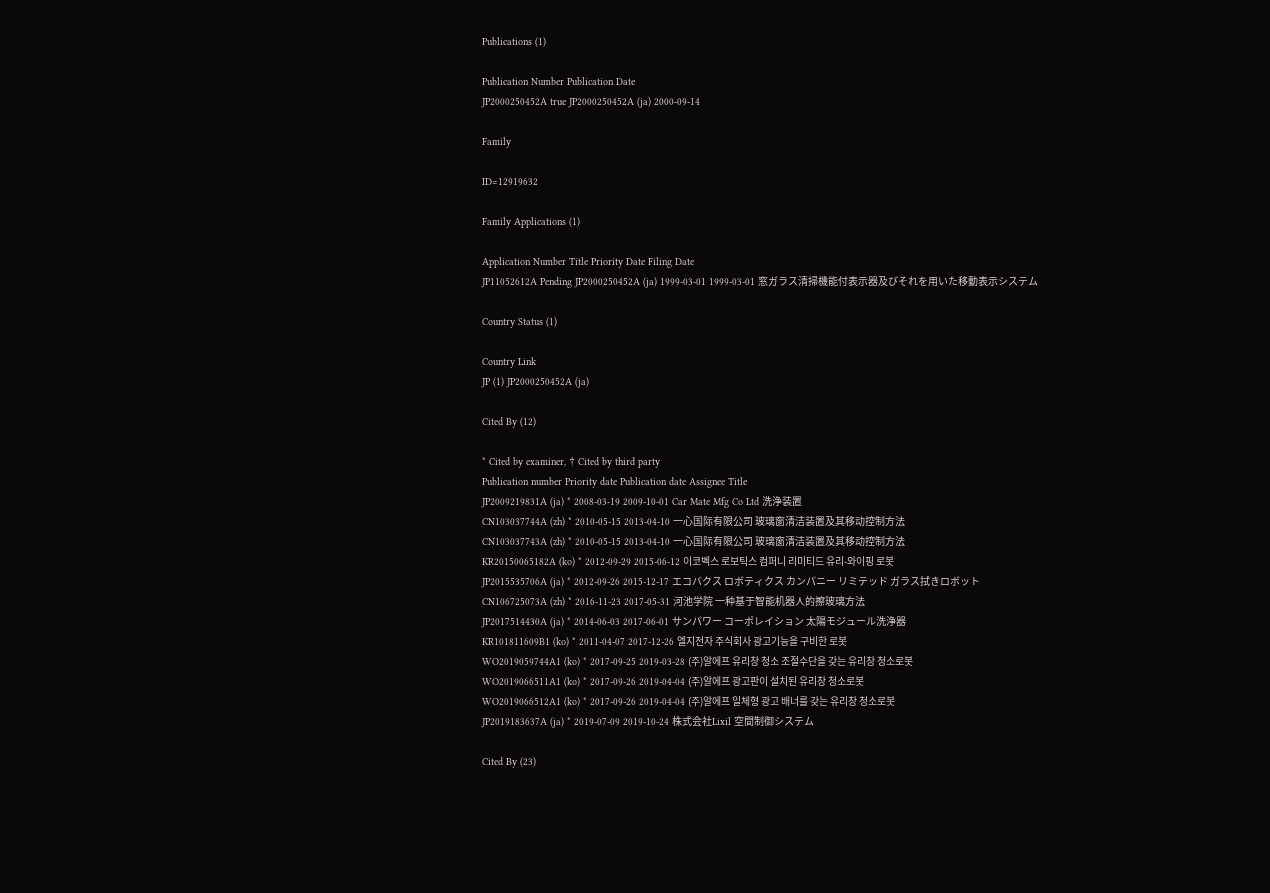Publications (1)

Publication Number Publication Date
JP2000250452A true JP2000250452A (ja) 2000-09-14

Family

ID=12919632

Family Applications (1)

Application Number Title Priority Date Filing Date
JP11052612A Pending JP2000250452A (ja) 1999-03-01 1999-03-01 窓ガラス清掃機能付表示器及びそれを用いた移動表示システム

Country Status (1)

Country Link
JP (1) JP2000250452A (ja)

Cited By (12)

* Cited by examiner, † Cited by third party
Publication number Priority date Publication date Assignee Title
JP2009219831A (ja) * 2008-03-19 2009-10-01 Car Mate Mfg Co Ltd 洗浄装置
CN103037744A (zh) * 2010-05-15 2013-04-10 一心国际有限公司 玻璃窗清洁装置及其移动控制方法
CN103037743A (zh) * 2010-05-15 2013-04-10 一心国际有限公司 玻璃窗清洁装置及其移动控制方法
KR20150065182A (ko) * 2012-09-29 2015-06-12 이코벡스 로보틱스 컴퍼니 리미티드 유리-와이핑 로봇
JP2015535706A (ja) * 2012-09-26 2015-12-17 エコバクス ロボティクス カンパニー リミテッド ガラス拭きロボット
CN106725073A (zh) * 2016-11-23 2017-05-31 河池学院 一种基于智能机器人的擦玻璃方法
JP2017514430A (ja) * 2014-06-03 2017-06-01 サンパワー コーポレイション 太陽モジュール洗浄器
KR101811609B1 (ko) * 2011-04-07 2017-12-26 엘지전자 주식회사 광고기능을 구비한 로봇
WO2019059744A1 (ko) * 2017-09-25 2019-03-28 (주)알에프 유리창 청소 조절수단을 갖는 유리창 청소로봇
WO2019066511A1 (ko) * 2017-09-26 2019-04-04 (주)알에프 광고판이 설치된 유리창 청소로봇
WO2019066512A1 (ko) * 2017-09-26 2019-04-04 (주)알에프 일체형 광고 배너를 갖는 유리창 청소로봇
JP2019183637A (ja) * 2019-07-09 2019-10-24 株式会社Lixil 空間制御システム

Cited By (23)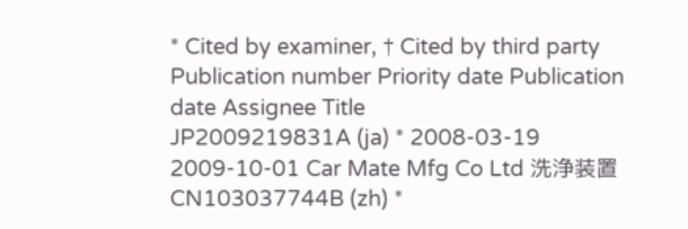* Cited by examiner, † Cited by third party
Publication number Priority date Publication date Assignee Title
JP2009219831A (ja) * 2008-03-19 2009-10-01 Car Mate Mfg Co Ltd 洗浄装置
CN103037744B (zh) *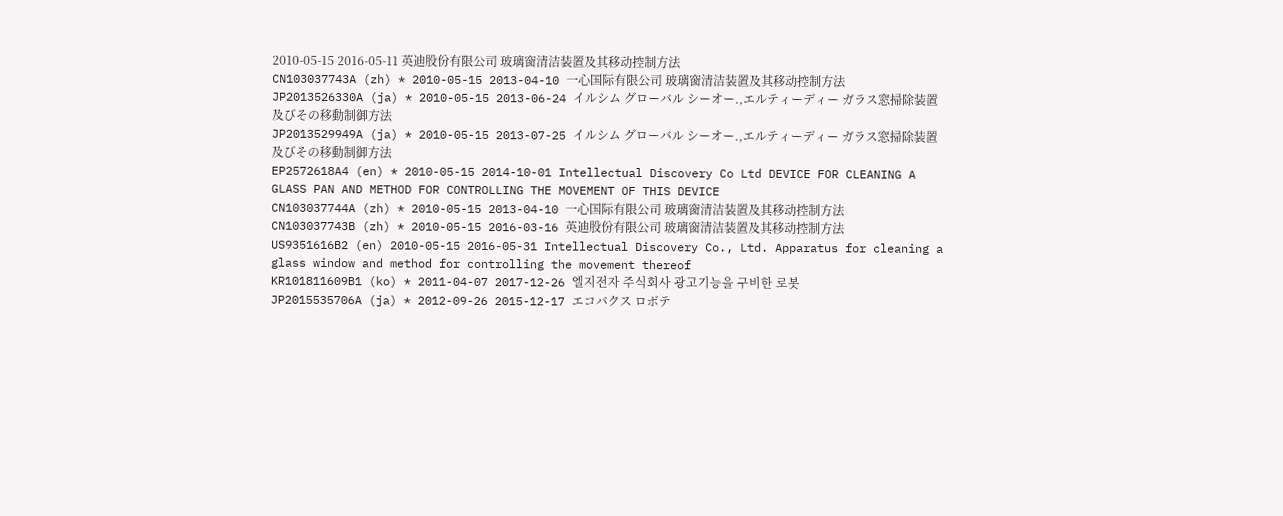2010-05-15 2016-05-11 英迪股份有限公司 玻璃窗清洁装置及其移动控制方法
CN103037743A (zh) * 2010-05-15 2013-04-10 一心国际有限公司 玻璃窗清洁装置及其移动控制方法
JP2013526330A (ja) * 2010-05-15 2013-06-24 イルシム グローバル シーオー.,エルティーディー ガラス窓掃除装置及びその移動制御方法
JP2013529949A (ja) * 2010-05-15 2013-07-25 イルシム グローバル シーオー.,エルティーディー ガラス窓掃除装置及びその移動制御方法
EP2572618A4 (en) * 2010-05-15 2014-10-01 Intellectual Discovery Co Ltd DEVICE FOR CLEANING A GLASS PAN AND METHOD FOR CONTROLLING THE MOVEMENT OF THIS DEVICE
CN103037744A (zh) * 2010-05-15 2013-04-10 一心国际有限公司 玻璃窗清洁装置及其移动控制方法
CN103037743B (zh) * 2010-05-15 2016-03-16 英迪股份有限公司 玻璃窗清洁装置及其移动控制方法
US9351616B2 (en) 2010-05-15 2016-05-31 Intellectual Discovery Co., Ltd. Apparatus for cleaning a glass window and method for controlling the movement thereof
KR101811609B1 (ko) * 2011-04-07 2017-12-26 엘지전자 주식회사 광고기능을 구비한 로봇
JP2015535706A (ja) * 2012-09-26 2015-12-17 エコバクス ロボテ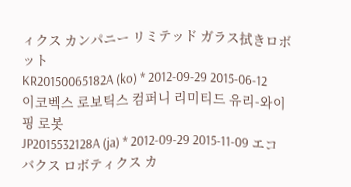ィクス カンパニー リミテッド ガラス拭きロボット
KR20150065182A (ko) * 2012-09-29 2015-06-12 이코벡스 로보틱스 컴퍼니 리미티드 유리-와이핑 로봇
JP2015532128A (ja) * 2012-09-29 2015-11-09 エコバクス ロボティクス カ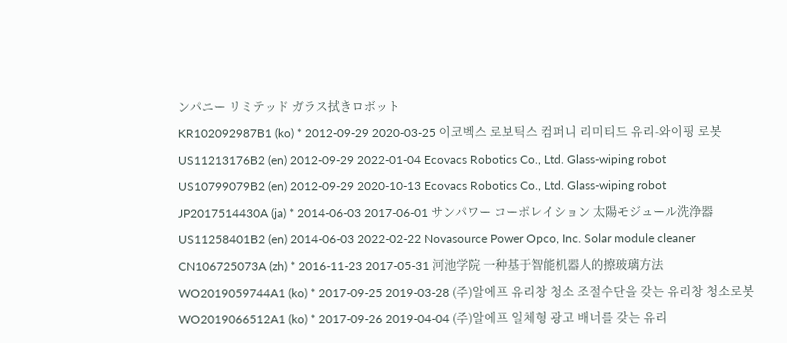ンパニー リミテッド ガラス拭きロボット
KR102092987B1 (ko) * 2012-09-29 2020-03-25 이코벡스 로보틱스 컴퍼니 리미티드 유리-와이핑 로봇
US11213176B2 (en) 2012-09-29 2022-01-04 Ecovacs Robotics Co., Ltd. Glass-wiping robot
US10799079B2 (en) 2012-09-29 2020-10-13 Ecovacs Robotics Co., Ltd. Glass-wiping robot
JP2017514430A (ja) * 2014-06-03 2017-06-01 サンパワー コーポレイション 太陽モジュール洗浄器
US11258401B2 (en) 2014-06-03 2022-02-22 Novasource Power Opco, Inc. Solar module cleaner
CN106725073A (zh) * 2016-11-23 2017-05-31 河池学院 一种基于智能机器人的擦玻璃方法
WO2019059744A1 (ko) * 2017-09-25 2019-03-28 (주)알에프 유리창 청소 조절수단을 갖는 유리창 청소로봇
WO2019066512A1 (ko) * 2017-09-26 2019-04-04 (주)알에프 일체형 광고 배너를 갖는 유리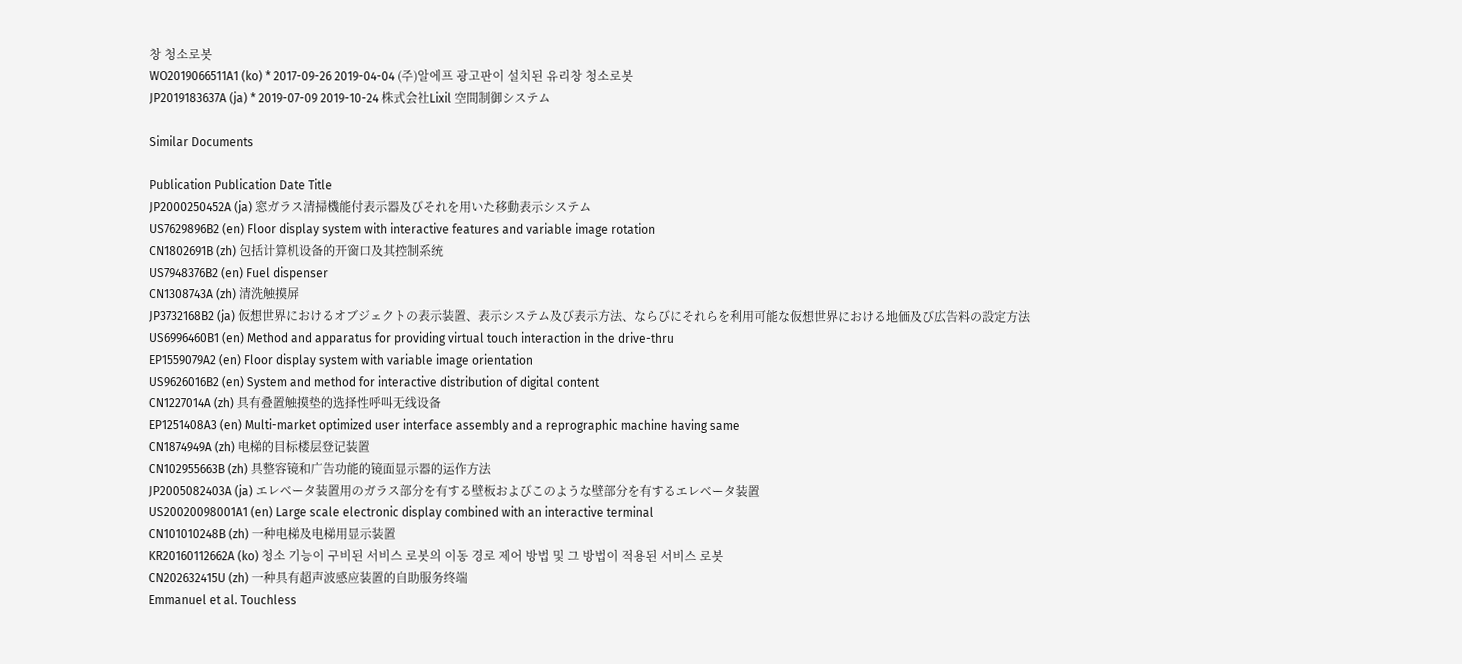창 청소로봇
WO2019066511A1 (ko) * 2017-09-26 2019-04-04 (주)알에프 광고판이 설치된 유리창 청소로봇
JP2019183637A (ja) * 2019-07-09 2019-10-24 株式会社Lixil 空間制御システム

Similar Documents

Publication Publication Date Title
JP2000250452A (ja) 窓ガラス清掃機能付表示器及びそれを用いた移動表示システム
US7629896B2 (en) Floor display system with interactive features and variable image rotation
CN1802691B (zh) 包括计算机设备的开窗口及其控制系统
US7948376B2 (en) Fuel dispenser
CN1308743A (zh) 清洗触摸屏
JP3732168B2 (ja) 仮想世界におけるオブジェクトの表示装置、表示システム及び表示方法、ならびにそれらを利用可能な仮想世界における地価及び広告料の設定方法
US6996460B1 (en) Method and apparatus for providing virtual touch interaction in the drive-thru
EP1559079A2 (en) Floor display system with variable image orientation
US9626016B2 (en) System and method for interactive distribution of digital content
CN1227014A (zh) 具有叠置触摸垫的选择性呼叫无线设备
EP1251408A3 (en) Multi-market optimized user interface assembly and a reprographic machine having same
CN1874949A (zh) 电梯的目标楼层登记装置
CN102955663B (zh) 具整容镜和广告功能的镜面显示器的运作方法
JP2005082403A (ja) エレベータ装置用のガラス部分を有する壁板およびこのような壁部分を有するエレベータ装置
US20020098001A1 (en) Large scale electronic display combined with an interactive terminal
CN101010248B (zh) 一种电梯及电梯用显示装置
KR20160112662A (ko) 청소 기능이 구비된 서비스 로봇의 이동 경로 제어 방법 및 그 방법이 적용된 서비스 로봇
CN202632415U (zh) 一种具有超声波感应装置的自助服务终端
Emmanuel et al. Touchless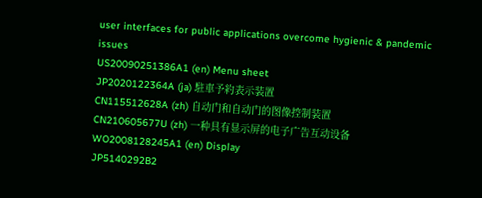user interfaces for public applications overcome hygienic & pandemic issues
US20090251386A1 (en) Menu sheet
JP2020122364A (ja) 駐車予約表示装置
CN115512628A (zh) 自动门和自动门的图像控制装置
CN210605677U (zh) 一种具有显示屏的电子广告互动设备
WO2008128245A1 (en) Display
JP5140292B2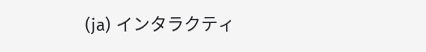(ja) インタラクティ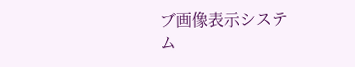ブ画像表示システム